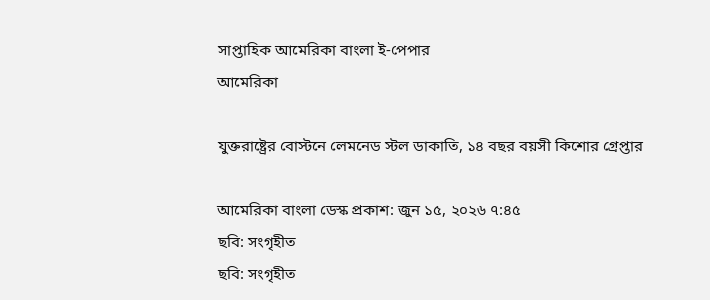সাপ্তাহিক আমেরিকা বাংলা ই-পেপার
আমেরিকা

যুক্তরাষ্ট্রের বোস্টনে লেমনেড স্টল ডাকাতি, ১৪ বছর বয়সী কিশোর গ্রেপ্তার

আমেরিকা বাংলা ডেস্ক প্রকাশ: জুন ১৫, ২০২৬ ৭:৪৫
ছবি: সংগৃহীত
ছবি: সংগৃহীত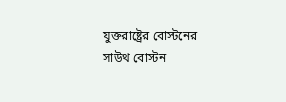যুক্তরাষ্ট্রের বোস্টনের সাউথ বোস্টন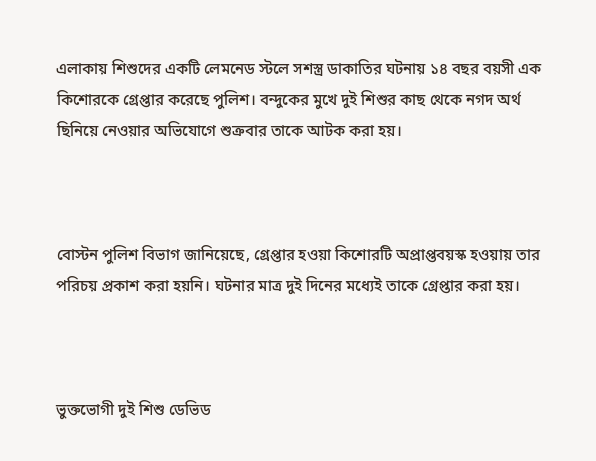এলাকায় শিশুদের একটি লেমনেড স্টলে সশস্ত্র ডাকাতির ঘটনায় ১৪ বছর বয়সী এক কিশোরকে গ্রেপ্তার করেছে পুলিশ। বন্দুকের মুখে দুই শিশুর কাছ থেকে নগদ অর্থ ছিনিয়ে নেওয়ার অভিযোগে শুক্রবার তাকে আটক করা হয়।



বোস্টন পুলিশ বিভাগ জানিয়েছে, গ্রেপ্তার হওয়া কিশোরটি অপ্রাপ্তবয়স্ক হওয়ায় তার পরিচয় প্রকাশ করা হয়নি। ঘটনার মাত্র দুই দিনের মধ্যেই তাকে গ্রেপ্তার করা হয়।



ভুক্তভোগী দুই শিশু ডেভিড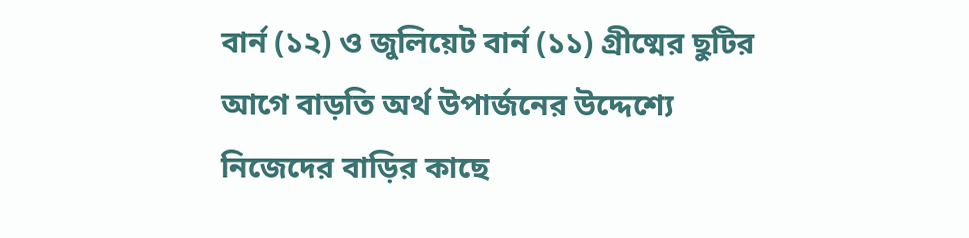বার্ন (১২) ও জুলিয়েট বার্ন (১১) গ্রীষ্মের ছুটির আগে বাড়তি অর্থ উপার্জনের উদ্দেশ্যে নিজেদের বাড়ির কাছে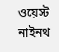ওয়েস্ট নাইনথ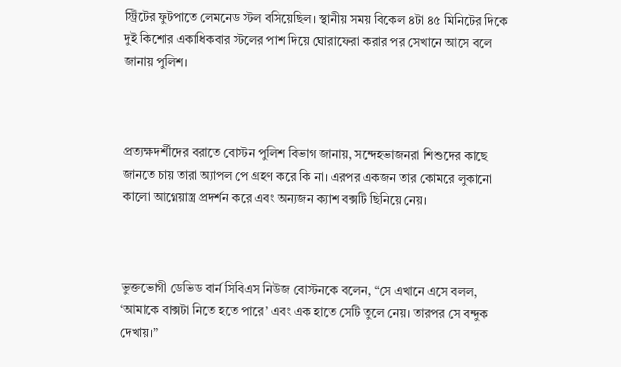স্ট্রিটের ফুটপাতে লেমনেড স্টল বসিয়েছিল। স্থানীয় সময় বিকেল ৪টা ৪৫ মিনিটের দিকে দুই কিশোর একাধিকবার স্টলের পাশ দিয়ে ঘোরাফেরা করার পর সেখানে আসে বলে জানায় পুলিশ।



প্রত্যক্ষদর্শীদের বরাতে বোস্টন পুলিশ বিভাগ জানায়, সন্দেহভাজনরা শিশুদের কাছে জানতে চায় তারা অ্যাপল পে গ্রহণ করে কি না। এরপর একজন তার কোমরে লুকানো কালো আগ্নেয়াস্ত্র প্রদর্শন করে এবং অন্যজন ক্যাশ বক্সটি ছিনিয়ে নেয়।



ভুক্তভোগী ডেভিড বার্ন সিবিএস নিউজ বোস্টনকে বলেন, “সে এখানে এসে বলল, ‘আমাকে বাক্সটা নিতে হতে পারে’ এবং এক হাতে সেটি তুলে নেয়। তারপর সে বন্দুক দেখায়।”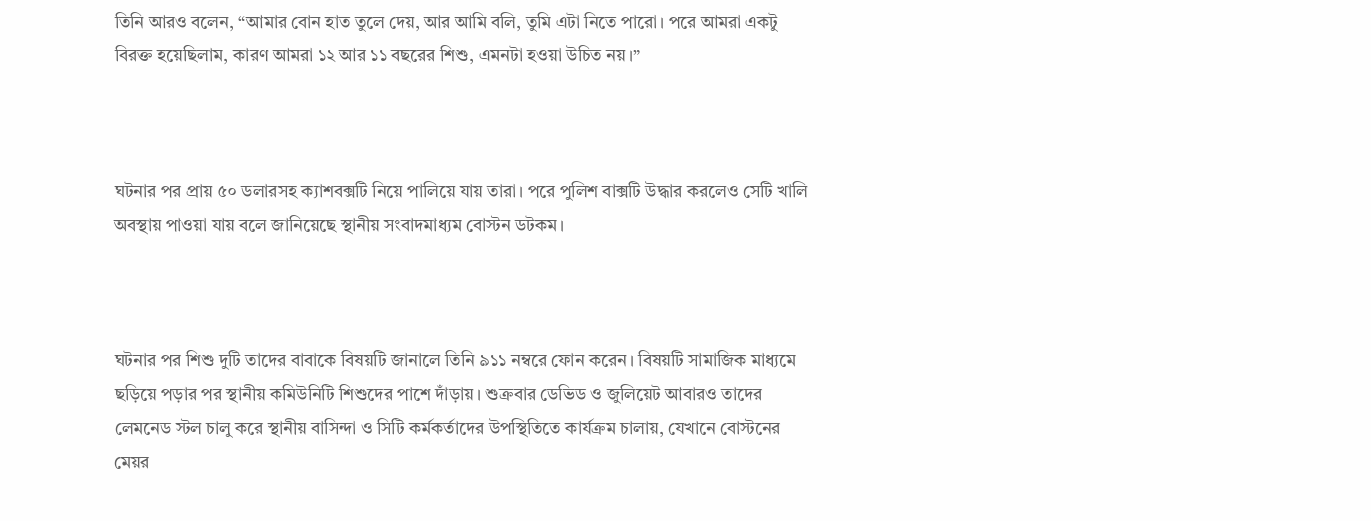তিনি আরও বলেন, “আমার বোন হাত তুলে দেয়, আর আমি বলি, তুমি এটা নিতে পারো। পরে আমরা একটু বিরক্ত হয়েছিলাম, কারণ আমরা ১২ আর ১১ বছরের শিশু, এমনটা হওয়া উচিত নয়।”



ঘটনার পর প্রায় ৫০ ডলারসহ ক্যাশবক্সটি নিয়ে পালিয়ে যায় তারা। পরে পুলিশ বাক্সটি উদ্ধার করলেও সেটি খালি অবস্থায় পাওয়া যায় বলে জানিয়েছে স্থানীয় সংবাদমাধ্যম বোস্টন ডটকম।



ঘটনার পর শিশু দুটি তাদের বাবাকে বিষয়টি জানালে তিনি ৯১১ নম্বরে ফোন করেন। বিষয়টি সামাজিক মাধ্যমে ছড়িয়ে পড়ার পর স্থানীয় কমিউনিটি শিশুদের পাশে দাঁড়ায়। শুক্রবার ডেভিড ও জুলিয়েট আবারও তাদের লেমনেড স্টল চালু করে স্থানীয় বাসিন্দা ও সিটি কর্মকর্তাদের উপস্থিতিতে কার্যক্রম চালায়, যেখানে বোস্টনের মেয়র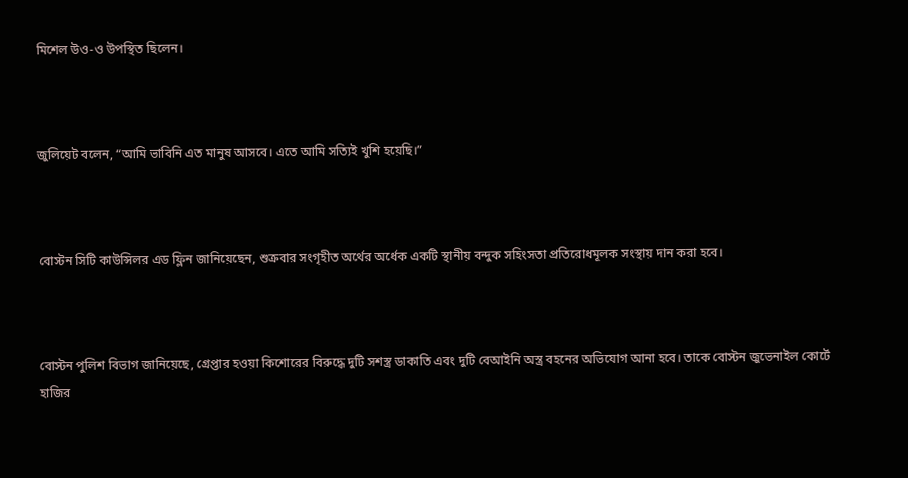মিশেল উও-ও উপস্থিত ছিলেন।



জুলিয়েট বলেন, “আমি ভাবিনি এত মানুষ আসবে। এতে আমি সত্যিই খুশি হয়েছি।”



বোস্টন সিটি কাউন্সিলর এড ফ্লিন জানিয়েছেন, শুক্রবার সংগৃহীত অর্থের অর্ধেক একটি স্থানীয় বন্দুক সহিংসতা প্রতিরোধমূলক সংস্থায় দান করা হবে।



বোস্টন পুলিশ বিভাগ জানিয়েছে, গ্রেপ্তার হওয়া কিশোরের বিরুদ্ধে দুটি সশস্ত্র ডাকাতি এবং দুটি বেআইনি অস্ত্র বহনের অভিযোগ আনা হবে। তাকে বোস্টন জুভেনাইল কোর্টে হাজির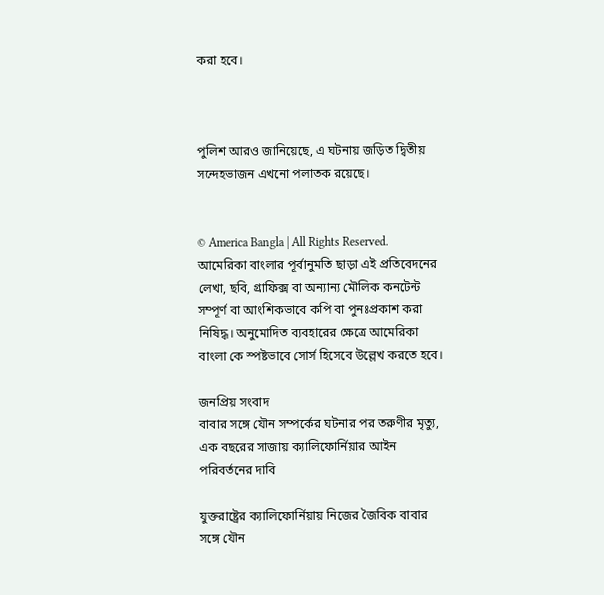করা হবে।



পুলিশ আরও জানিয়েছে, এ ঘটনায় জড়িত দ্বিতীয় সন্দেহভাজন এখনো পলাতক রয়েছে।


© America Bangla | All Rights Reserved. আমেরিকা বাংলার পূর্বানুমতি ছাড়া এই প্রতিবেদনের লেখা, ছবি, গ্রাফিক্স বা অন্যান্য মৌলিক কনটেন্ট সম্পূর্ণ বা আংশিকভাবে কপি বা পুনঃপ্রকাশ করা নিষিদ্ধ। অনুমোদিত ব্যবহারের ক্ষেত্রে আমেরিকা বাংলা কে স্পষ্টভাবে সোর্স হিসেবে উল্লেখ করতে হবে।

জনপ্রিয় সংবাদ
বাবার সঙ্গে যৌন সম্পর্কের ঘটনার পর তরুণীর মৃত্যু, এক বছরের সাজায় ক্যালিফোর্নিয়ার আইন পরিবর্তনের দাবি

যুক্তরাষ্ট্রের ক্যালিফোর্নিয়ায় নিজের জৈবিক বাবার সঙ্গে যৌন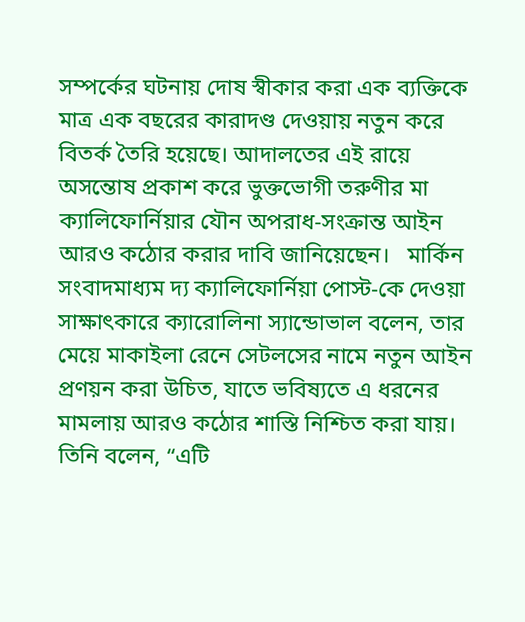সম্পর্কের ঘটনায় দোষ স্বীকার করা এক ব্যক্তিকে মাত্র এক বছরের কারাদণ্ড দেওয়ায় নতুন করে বিতর্ক তৈরি হয়েছে। আদালতের এই রায়ে অসন্তোষ প্রকাশ করে ভুক্তভোগী তরুণীর মা ক্যালিফোর্নিয়ার যৌন অপরাধ-সংক্রান্ত আইন আরও কঠোর করার দাবি জানিয়েছেন।   মার্কিন সংবাদমাধ্যম দ্য ক্যালিফোর্নিয়া পোস্ট-কে দেওয়া সাক্ষাৎকারে ক্যারোলিনা স্যান্ডোভাল বলেন, তার মেয়ে মাকাইলা রেনে সেটলসের নামে নতুন আইন প্রণয়ন করা উচিত, যাতে ভবিষ্যতে এ ধরনের মামলায় আরও কঠোর শাস্তি নিশ্চিত করা যায়।   তিনি বলেন, “এটি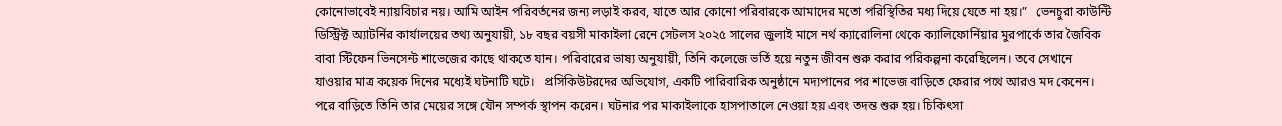কোনোভাবেই ন্যায়বিচার নয়। আমি আইন পরিবর্তনের জন্য লড়াই করব, যাতে আর কোনো পরিবারকে আমাদের মতো পরিস্থিতির মধ্য দিয়ে যেতে না হয়।”   ভেনচুরা কাউন্টি ডিস্ট্রিক্ট অ্যাটর্নির কার্যালয়ের তথ্য অনুযায়ী, ১৮ বছর বয়সী মাকাইলা রেনে সেটলস ২০২৫ সালের জুলাই মাসে নর্থ ক্যারোলিনা থেকে ক্যালিফোর্নিয়ার মুরপার্কে তার জৈবিক বাবা স্টিফেন ভিনসেন্ট শাভেজের কাছে থাকতে যান। পরিবারের ভাষ্য অনুযায়ী, তিনি কলেজে ভর্তি হয়ে নতুন জীবন শুরু করার পরিকল্পনা করেছিলেন। তবে সেখানে যাওয়ার মাত্র কয়েক দিনের মধ্যেই ঘটনাটি ঘটে।   প্রসিকিউটরদের অভিযোগ, একটি পারিবারিক অনুষ্ঠানে মদ্যপানের পর শাভেজ বাড়িতে ফেরার পথে আরও মদ কেনেন। পরে বাড়িতে তিনি তার মেয়ের সঙ্গে যৌন সম্পর্ক স্থাপন করেন। ঘটনার পর মাকাইলাকে হাসপাতালে নেওয়া হয় এবং তদন্ত শুরু হয়। চিকিৎসা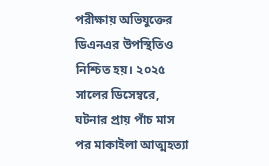পরীক্ষায় অভিযুক্তের ডিএনএর উপস্থিতিও নিশ্চিত হয়। ২০২৫ সালের ডিসেম্বরে, ঘটনার প্রায় পাঁচ মাস পর মাকাইলা আত্মহত্যা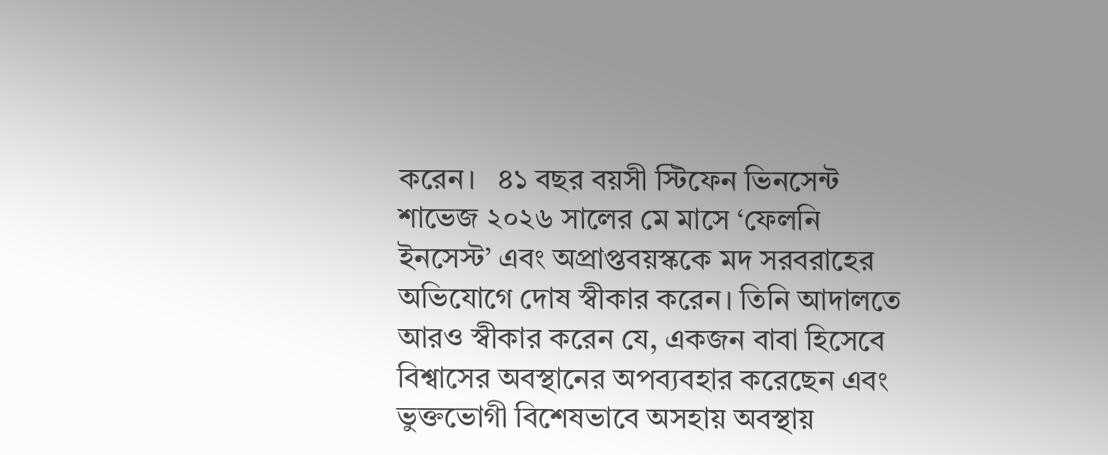করেন।   ৪১ বছর বয়সী স্টিফেন ভিনসেন্ট শাভেজ ২০২৬ সালের মে মাসে ‘ফেলনি ইনসেস্ট’ এবং অপ্রাপ্তবয়স্ককে মদ সরবরাহের অভিযোগে দোষ স্বীকার করেন। তিনি আদালতে আরও স্বীকার করেন যে, একজন বাবা হিসেবে বিশ্বাসের অবস্থানের অপব্যবহার করেছেন এবং ভুক্তভোগী বিশেষভাবে অসহায় অবস্থায়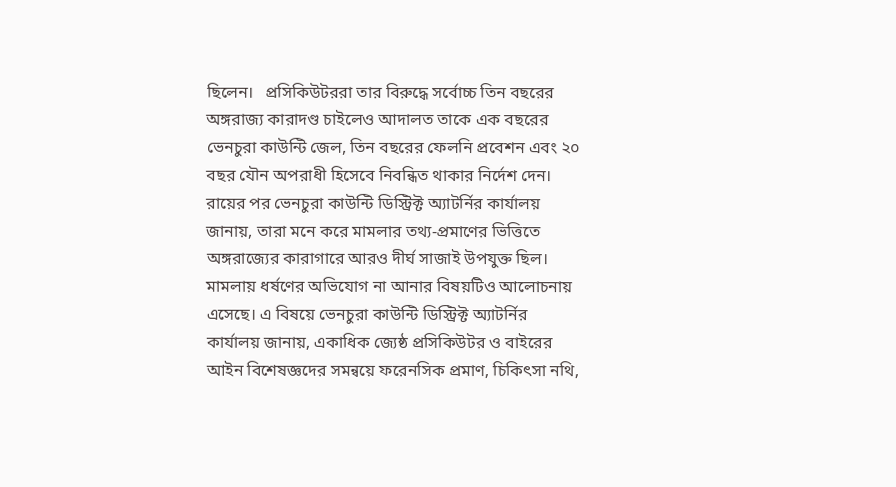ছিলেন।   প্রসিকিউটররা তার বিরুদ্ধে সর্বোচ্চ তিন বছরের অঙ্গরাজ্য কারাদণ্ড চাইলেও আদালত তাকে এক বছরের ভেনচুরা কাউন্টি জেল, তিন বছরের ফেলনি প্রবেশন এবং ২০ বছর যৌন অপরাধী হিসেবে নিবন্ধিত থাকার নির্দেশ দেন। রায়ের পর ভেনচুরা কাউন্টি ডিস্ট্রিক্ট অ্যাটর্নির কার্যালয় জানায়, তারা মনে করে মামলার তথ্য-প্রমাণের ভিত্তিতে অঙ্গরাজ্যের কারাগারে আরও দীর্ঘ সাজাই উপযুক্ত ছিল।   মামলায় ধর্ষণের অভিযোগ না আনার বিষয়টিও আলোচনায় এসেছে। এ বিষয়ে ভেনচুরা কাউন্টি ডিস্ট্রিক্ট অ্যাটর্নির কার্যালয় জানায়, একাধিক জ্যেষ্ঠ প্রসিকিউটর ও বাইরের আইন বিশেষজ্ঞদের সমন্বয়ে ফরেনসিক প্রমাণ, চিকিৎসা নথি,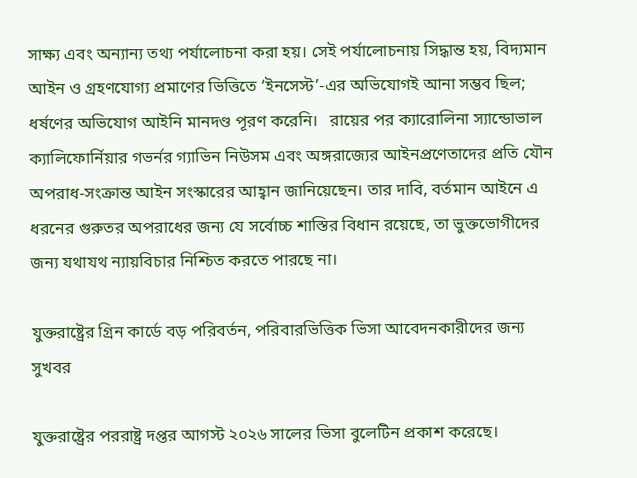সাক্ষ্য এবং অন্যান্য তথ্য পর্যালোচনা করা হয়। সেই পর্যালোচনায় সিদ্ধান্ত হয়, বিদ্যমান আইন ও গ্রহণযোগ্য প্রমাণের ভিত্তিতে ‘ইনসেস্ট’-এর অভিযোগই আনা সম্ভব ছিল; ধর্ষণের অভিযোগ আইনি মানদণ্ড পূরণ করেনি।   রায়ের পর ক্যারোলিনা স্যান্ডোভাল ক্যালিফোর্নিয়ার গভর্নর গ্যাভিন নিউসম এবং অঙ্গরাজ্যের আইনপ্রণেতাদের প্রতি যৌন অপরাধ-সংক্রান্ত আইন সংস্কারের আহ্বান জানিয়েছেন। তার দাবি, বর্তমান আইনে এ ধরনের গুরুতর অপরাধের জন্য যে সর্বোচ্চ শাস্তির বিধান রয়েছে, তা ভুক্তভোগীদের জন্য যথাযথ ন্যায়বিচার নিশ্চিত করতে পারছে না।

যুক্তরাষ্ট্রের গ্রিন কার্ডে বড় পরিবর্তন, পরিবারভিত্তিক ভিসা আবেদনকারীদের জন্য সুখবর

যুক্তরাষ্ট্রের পররাষ্ট্র দপ্তর আগস্ট ২০২৬ সালের ভিসা বুলেটিন প্রকাশ করেছে।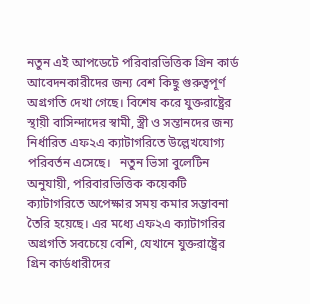নতুন এই আপডেটে পরিবারভিত্তিক গ্রিন কার্ড আবেদনকারীদের জন্য বেশ কিছু গুরুত্বপূর্ণ অগ্রগতি দেখা গেছে। বিশেষ করে যুক্তরাষ্ট্রের স্থায়ী বাসিন্দাদের স্বামী, স্ত্রী ও সন্তানদের জন্য নির্ধারিত এফ২এ ক্যাটাগরিতে উল্লেখযোগ্য পরিবর্তন এসেছে।   নতুন ভিসা বুলেটিন অনুযায়ী, পরিবারভিত্তিক কয়েকটি ক্যাটাগরিতে অপেক্ষার সময় কমার সম্ভাবনা তৈরি হয়েছে। এর মধ্যে এফ২এ ক্যাটাগরির অগ্রগতি সবচেয়ে বেশি, যেখানে যুক্তরাষ্ট্রের গ্রিন কার্ডধারীদের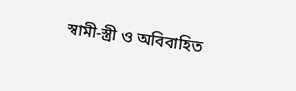স্বামী-স্ত্রী ও অবিবাহিত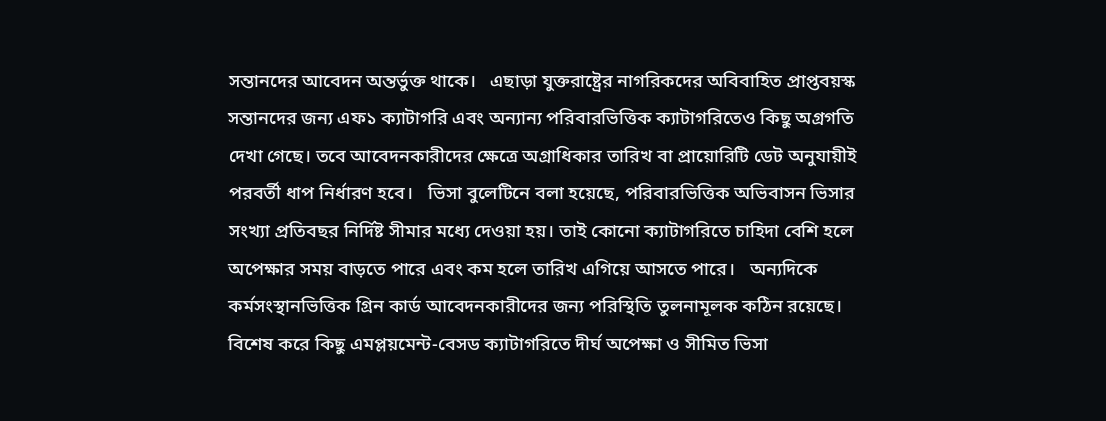সন্তানদের আবেদন অন্তর্ভুক্ত থাকে।   এছাড়া যুক্তরাষ্ট্রের নাগরিকদের অবিবাহিত প্রাপ্তবয়স্ক সন্তানদের জন্য এফ১ ক্যাটাগরি এবং অন্যান্য পরিবারভিত্তিক ক্যাটাগরিতেও কিছু অগ্রগতি দেখা গেছে। তবে আবেদনকারীদের ক্ষেত্রে অগ্রাধিকার তারিখ বা প্রায়োরিটি ডেট অনুযায়ীই পরবর্তী ধাপ নির্ধারণ হবে।   ভিসা বুলেটিনে বলা হয়েছে, পরিবারভিত্তিক অভিবাসন ভিসার সংখ্যা প্রতিবছর নির্দিষ্ট সীমার মধ্যে দেওয়া হয়। তাই কোনো ক্যাটাগরিতে চাহিদা বেশি হলে অপেক্ষার সময় বাড়তে পারে এবং কম হলে তারিখ এগিয়ে আসতে পারে।   অন্যদিকে কর্মসংস্থানভিত্তিক গ্রিন কার্ড আবেদনকারীদের জন্য পরিস্থিতি তুলনামূলক কঠিন রয়েছে। বিশেষ করে কিছু এমপ্লয়মেন্ট-বেসড ক্যাটাগরিতে দীর্ঘ অপেক্ষা ও সীমিত ভিসা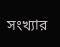সংখ্যার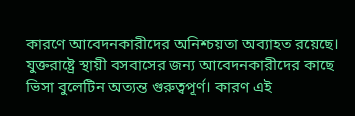কারণে আবেদনকারীদের অনিশ্চয়তা অব্যাহত রয়েছে।   যুক্তরাষ্ট্রে স্থায়ী বসবাসের জন্য আবেদনকারীদের কাছে ভিসা বুলেটিন অত্যন্ত গুরুত্বপূর্ণ। কারণ এই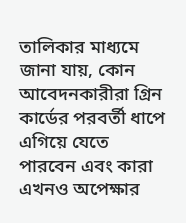তালিকার মাধ্যমে জানা যায়, কোন আবেদনকারীরা গ্রিন কার্ডের পরবর্তী ধাপে এগিয়ে যেতে পারবেন এবং কারা এখনও অপেক্ষার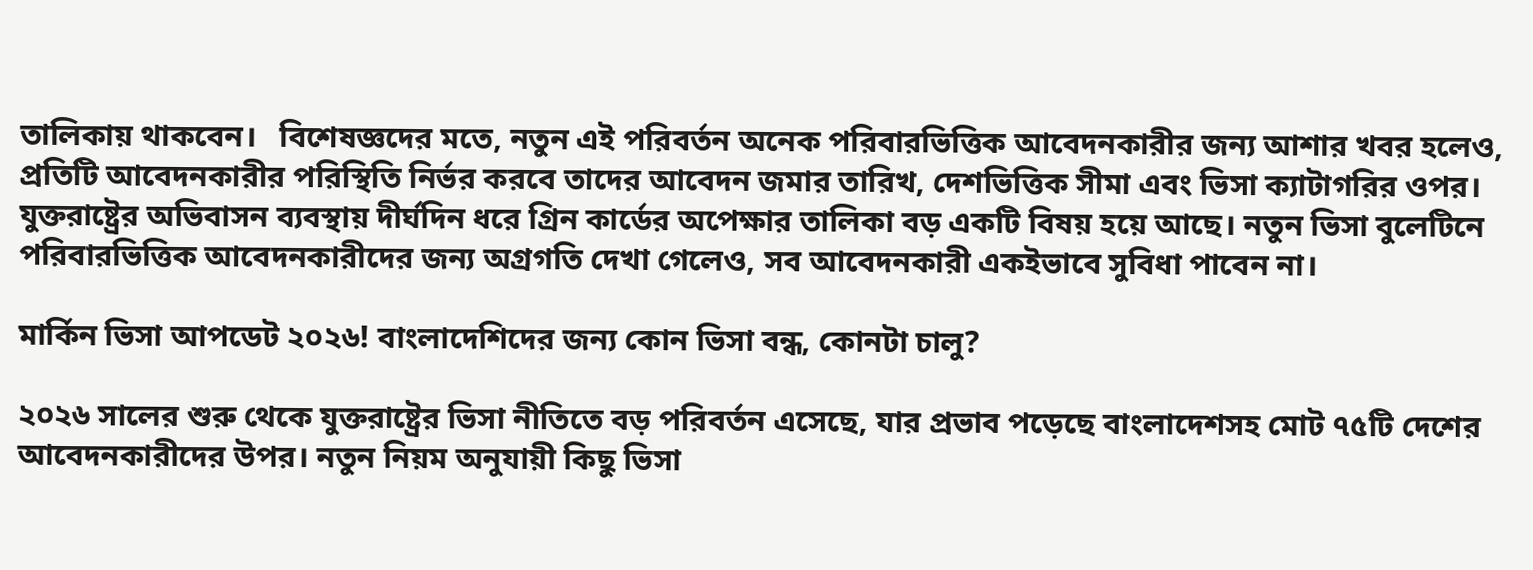তালিকায় থাকবেন।   বিশেষজ্ঞদের মতে, নতুন এই পরিবর্তন অনেক পরিবারভিত্তিক আবেদনকারীর জন্য আশার খবর হলেও, প্রতিটি আবেদনকারীর পরিস্থিতি নির্ভর করবে তাদের আবেদন জমার তারিখ, দেশভিত্তিক সীমা এবং ভিসা ক্যাটাগরির ওপর।   যুক্তরাষ্ট্রের অভিবাসন ব্যবস্থায় দীর্ঘদিন ধরে গ্রিন কার্ডের অপেক্ষার তালিকা বড় একটি বিষয় হয়ে আছে। নতুন ভিসা বুলেটিনে পরিবারভিত্তিক আবেদনকারীদের জন্য অগ্রগতি দেখা গেলেও, সব আবেদনকারী একইভাবে সুবিধা পাবেন না।

মার্কিন ভিসা আপডেট ২০২৬! বাংলাদেশিদের জন্য কোন ভিসা বন্ধ, কোনটা চালু?

২০২৬ সালের শুরু থেকে যুক্তরাষ্ট্রের ভিসা নীতিতে বড় পরিবর্তন এসেছে, যার প্রভাব পড়েছে বাংলাদেশসহ মোট ৭৫টি দেশের আবেদনকারীদের উপর। নতুন নিয়ম অনুযায়ী কিছু ভিসা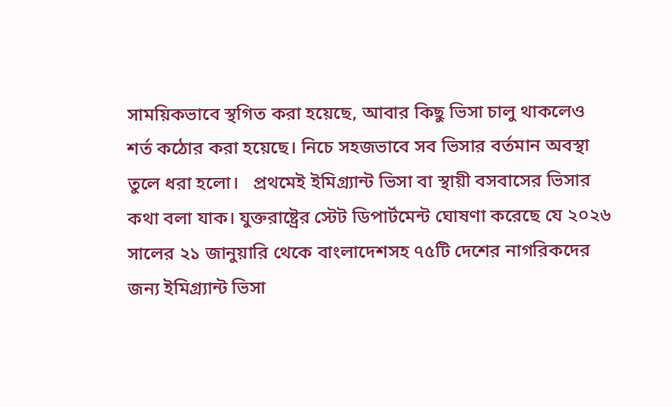সাময়িকভাবে স্থগিত করা হয়েছে, আবার কিছু ভিসা চালু থাকলেও শর্ত কঠোর করা হয়েছে। নিচে সহজভাবে সব ভিসার বর্তমান অবস্থা তুলে ধরা হলো।   প্রথমেই ইমিগ্র্যান্ট ভিসা বা স্থায়ী বসবাসের ভিসার কথা বলা যাক। যুক্তরাষ্ট্রের স্টেট ডিপার্টমেন্ট ঘোষণা করেছে যে ২০২৬ সালের ২১ জানুয়ারি থেকে বাংলাদেশসহ ৭৫টি দেশের নাগরিকদের জন্য ইমিগ্র্যান্ট ভিসা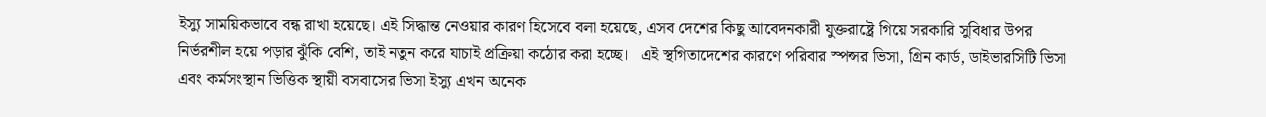ইস্যু সাময়িকভাবে বন্ধ রাখা হয়েছে। এই সিদ্ধান্ত নেওয়ার কারণ হিসেবে বলা হয়েছে, এসব দেশের কিছু আবেদনকারী যুক্তরাষ্ট্রে গিয়ে সরকারি সুবিধার উপর নির্ভরশীল হয়ে পড়ার ঝুঁকি বেশি, তাই নতুন করে যাচাই প্রক্রিয়া কঠোর করা হচ্ছে।   এই স্থগিতাদেশের কারণে পরিবার স্পন্সর ভিসা, গ্রিন কার্ড, ডাইভারসিটি ভিসা এবং কর্মসংস্থান ভিত্তিক স্থায়ী বসবাসের ভিসা ইস্যু এখন অনেক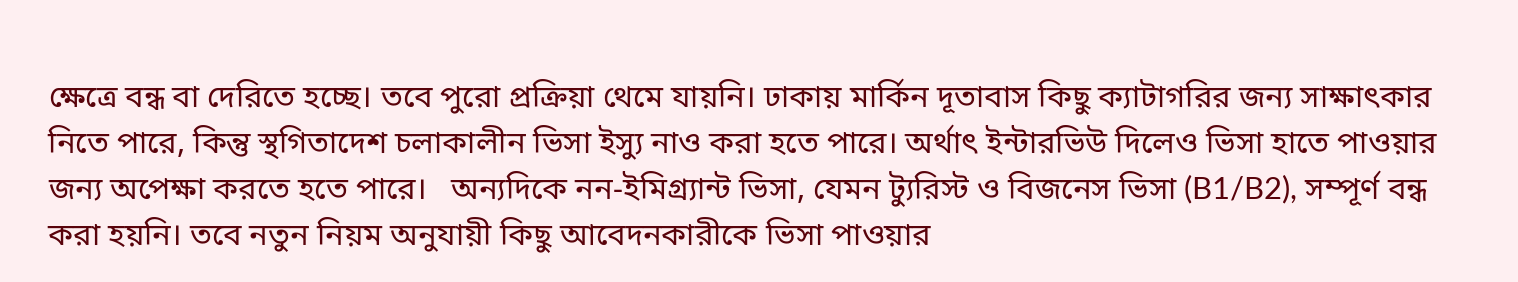ক্ষেত্রে বন্ধ বা দেরিতে হচ্ছে। তবে পুরো প্রক্রিয়া থেমে যায়নি। ঢাকায় মার্কিন দূতাবাস কিছু ক্যাটাগরির জন্য সাক্ষাৎকার নিতে পারে, কিন্তু স্থগিতাদেশ চলাকালীন ভিসা ইস্যু নাও করা হতে পারে। অর্থাৎ ইন্টারভিউ দিলেও ভিসা হাতে পাওয়ার জন্য অপেক্ষা করতে হতে পারে।   অন্যদিকে নন-ইমিগ্র্যান্ট ভিসা, যেমন ট্যুরিস্ট ও বিজনেস ভিসা (B1/B2), সম্পূর্ণ বন্ধ করা হয়নি। তবে নতুন নিয়ম অনুযায়ী কিছু আবেদনকারীকে ভিসা পাওয়ার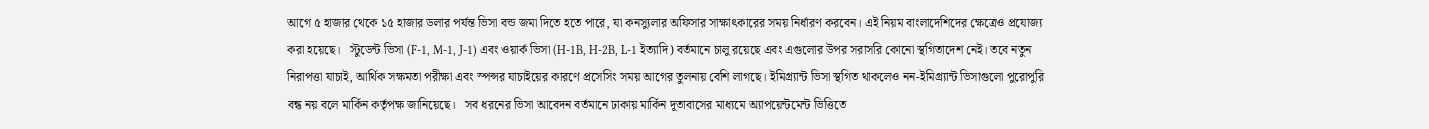আগে ৫ হাজার থেকে ১৫ হাজার ডলার পর্যন্ত ভিসা বন্ড জমা দিতে হতে পারে, যা কনস্যুলার অফিসার সাক্ষাৎকারের সময় নির্ধারণ করবেন। এই নিয়ম বাংলাদেশিদের ক্ষেত্রেও প্রযোজ্য করা হয়েছে।   স্টুডেন্ট ভিসা (F-1, M-1, J-1) এবং ওয়ার্ক ভিসা (H-1B, H-2B, L-1 ইত্যাদি) বর্তমানে চালু রয়েছে এবং এগুলোর উপর সরাসরি কোনো স্থগিতাদেশ নেই। তবে নতুন নিরাপত্তা যাচাই, আর্থিক সক্ষমতা পরীক্ষা এবং স্পন্সর যাচাইয়ের কারণে প্রসেসিং সময় আগের তুলনায় বেশি লাগছে। ইমিগ্র্যান্ট ভিসা স্থগিত থাকলেও নন-ইমিগ্র্যান্ট ভিসাগুলো পুরোপুরি বন্ধ নয় বলে মার্কিন কর্তৃপক্ষ জানিয়েছে।   সব ধরনের ভিসা আবেদন বর্তমানে ঢাকায় মার্কিন দূতাবাসের মাধ্যমে অ্যাপয়েন্টমেন্ট ভিত্তিতে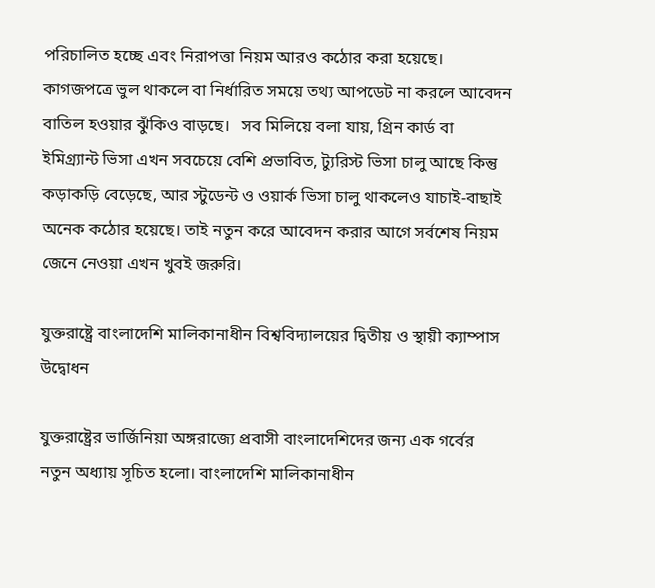পরিচালিত হচ্ছে এবং নিরাপত্তা নিয়ম আরও কঠোর করা হয়েছে। কাগজপত্রে ভুল থাকলে বা নির্ধারিত সময়ে তথ্য আপডেট না করলে আবেদন বাতিল হওয়ার ঝুঁকিও বাড়ছে।   সব মিলিয়ে বলা যায়, গ্রিন কার্ড বা ইমিগ্র্যান্ট ভিসা এখন সবচেয়ে বেশি প্রভাবিত, ট্যুরিস্ট ভিসা চালু আছে কিন্তু কড়াকড়ি বেড়েছে, আর স্টুডেন্ট ও ওয়ার্ক ভিসা চালু থাকলেও যাচাই-বাছাই অনেক কঠোর হয়েছে। তাই নতুন করে আবেদন করার আগে সর্বশেষ নিয়ম জেনে নেওয়া এখন খুবই জরুরি।

যুক্তরাষ্ট্রে বাংলাদেশি মালিকানাধীন বিশ্ববিদ্যালয়ের দ্বিতীয় ও স্থায়ী ক্যাম্পাস উদ্বোধন

যুক্তরাষ্ট্রের ভার্জিনিয়া অঙ্গরাজ্যে প্রবাসী বাংলাদেশিদের জন্য এক গর্বের নতুন অধ্যায় সূচিত হলো। বাংলাদেশি মালিকানাধীন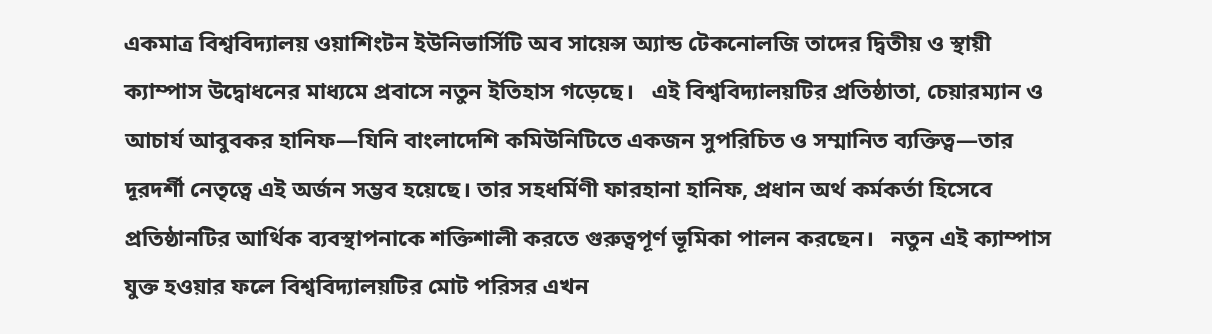একমাত্র বিশ্ববিদ্যালয় ওয়াশিংটন ইউনিভার্সিটি অব সায়েন্স অ্যান্ড টেকনোলজি তাদের দ্বিতীয় ও স্থায়ী ক্যাম্পাস উদ্বোধনের মাধ্যমে প্রবাসে নতুন ইতিহাস গড়েছে।   এই বিশ্ববিদ্যালয়টির প্রতিষ্ঠাতা, চেয়ারম্যান ও আচার্য আবুবকর হানিফ—যিনি বাংলাদেশি কমিউনিটিতে একজন সুপরিচিত ও সম্মানিত ব্যক্তিত্ব—তার দূরদর্শী নেতৃত্বে এই অর্জন সম্ভব হয়েছে। তার সহধর্মিণী ফারহানা হানিফ, প্রধান অর্থ কর্মকর্তা হিসেবে প্রতিষ্ঠানটির আর্থিক ব্যবস্থাপনাকে শক্তিশালী করতে গুরুত্বপূর্ণ ভূমিকা পালন করছেন।   নতুন এই ক্যাম্পাস যুক্ত হওয়ার ফলে বিশ্ববিদ্যালয়টির মোট পরিসর এখন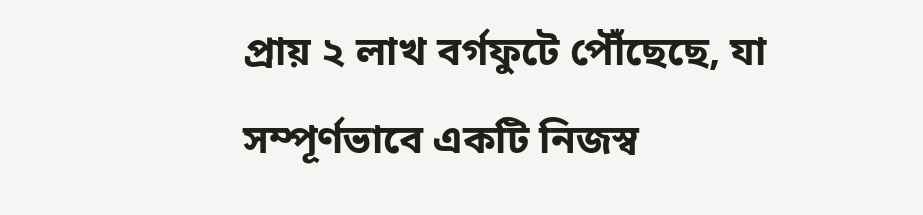প্রায় ২ লাখ বর্গফুটে পৌঁছেছে, যা সম্পূর্ণভাবে একটি নিজস্ব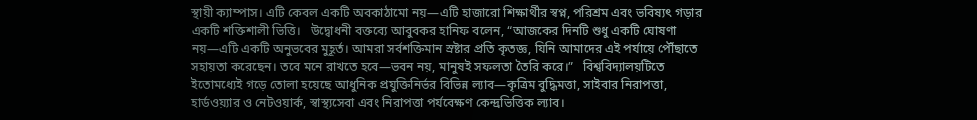স্থায়ী ক্যাম্পাস। এটি কেবল একটি অবকাঠামো নয়—এটি হাজারো শিক্ষার্থীর স্বপ্ন, পরিশ্রম এবং ভবিষ্যৎ গড়ার একটি শক্তিশালী ভিত্তি।   উদ্বোধনী বক্তব্যে আবুবকর হানিফ বলেন, “আজকের দিনটি শুধু একটি ঘোষণা নয়—এটি একটি অনুভবের মুহূর্ত। আমরা সর্বশক্তিমান স্রষ্টার প্রতি কৃতজ্ঞ, যিনি আমাদের এই পর্যায়ে পৌঁছাতে সহায়তা করেছেন। তবে মনে রাখতে হবে—ভবন নয়, মানুষই সফলতা তৈরি করে।”   বিশ্ববিদ্যালয়টিতে ইতোমধ্যেই গড়ে তোলা হয়েছে আধুনিক প্রযুক্তিনির্ভর বিভিন্ন ল্যাব—কৃত্রিম বুদ্ধিমত্তা, সাইবার নিরাপত্তা, হার্ডওয়্যার ও নেটওয়ার্ক, স্বাস্থ্যসেবা এবং নিরাপত্তা পর্যবেক্ষণ কেন্দ্রভিত্তিক ল্যাব।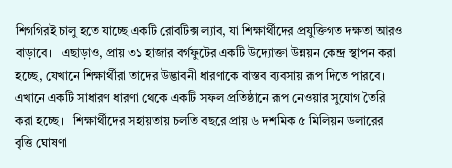শিগগিরই চালু হতে যাচ্ছে একটি রোবটিক্স ল্যাব, যা শিক্ষার্থীদের প্রযুক্তিগত দক্ষতা আরও বাড়াবে।   এছাড়াও, প্রায় ৩১ হাজার বর্গফুটের একটি উদ্যোক্তা উন্নয়ন কেন্দ্র স্থাপন করা হচ্ছে, যেখানে শিক্ষার্থীরা তাদের উদ্ভাবনী ধারণাকে বাস্তব ব্যবসায় রূপ দিতে পারবে। এখানে একটি সাধারণ ধারণা থেকে একটি সফল প্রতিষ্ঠানে রূপ নেওয়ার সুযোগ তৈরি করা হচ্ছে।   শিক্ষার্থীদের সহায়তায় চলতি বছরে প্রায় ৬ দশমিক ৫ মিলিয়ন ডলারের বৃত্তি ঘোষণা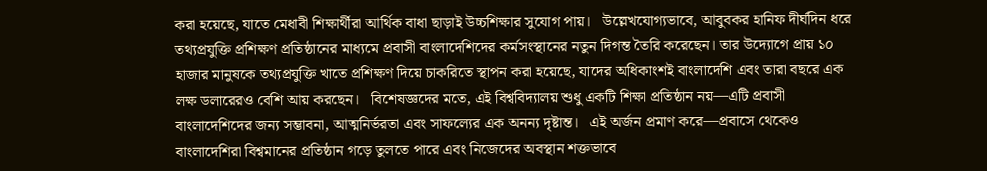করা হয়েছে, যাতে মেধাবী শিক্ষার্থীরা আর্থিক বাধা ছাড়াই উচ্চশিক্ষার সুযোগ পায়।   উল্লেখযোগ্যভাবে, আবুবকর হানিফ দীর্ঘদিন ধরে তথ্যপ্রযুক্তি প্রশিক্ষণ প্রতিষ্ঠানের মাধ্যমে প্রবাসী বাংলাদেশিদের কর্মসংস্থানের নতুন দিগন্ত তৈরি করেছেন। তার উদ্যোগে প্রায় ১০ হাজার মানুষকে তথ্যপ্রযুক্তি খাতে প্রশিক্ষণ দিয়ে চাকরিতে স্থাপন করা হয়েছে, যাদের অধিকাংশই বাংলাদেশি এবং তারা বছরে এক লক্ষ ডলারেরও বেশি আয় করছেন।   বিশেষজ্ঞদের মতে, এই বিশ্ববিদ্যালয় শুধু একটি শিক্ষা প্রতিষ্ঠান নয়—এটি প্রবাসী বাংলাদেশিদের জন্য সম্ভাবনা, আত্মনির্ভরতা এবং সাফল্যের এক অনন্য দৃষ্টান্ত।   এই অর্জন প্রমাণ করে—প্রবাসে থেকেও বাংলাদেশিরা বিশ্বমানের প্রতিষ্ঠান গড়ে তুলতে পারে এবং নিজেদের অবস্থান শক্তভাবে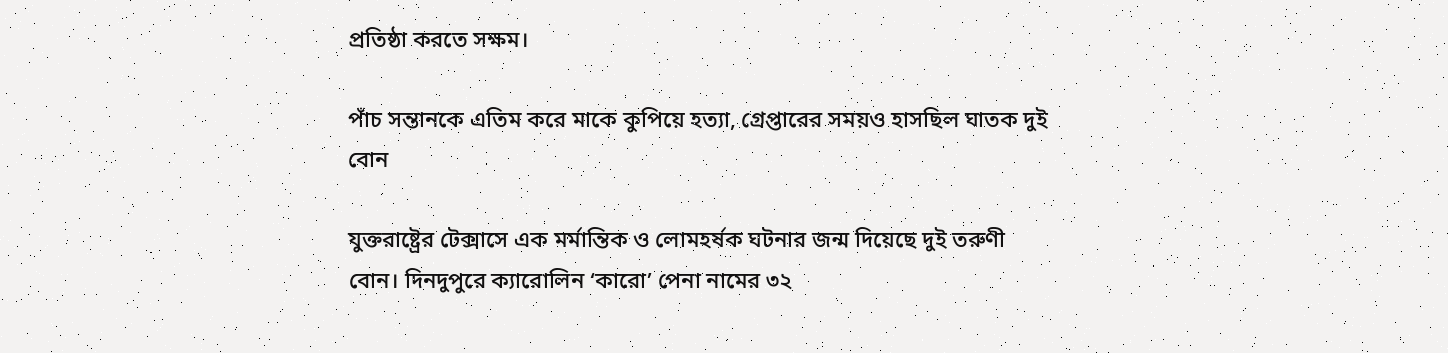প্রতিষ্ঠা করতে সক্ষম।

পাঁচ সন্তানকে এতিম করে মাকে কুপিয়ে হত্যা, গ্রেপ্তারের সময়ও হাসছিল ঘাতক দুই বোন

যুক্তরাষ্ট্রের টেক্সাসে এক মর্মান্তিক ও লোমহর্ষক ঘটনার জন্ম দিয়েছে দুই তরুণী বোন। দিনদুপুরে ক্যারোলিন ‘কারো’ পেনা নামের ৩২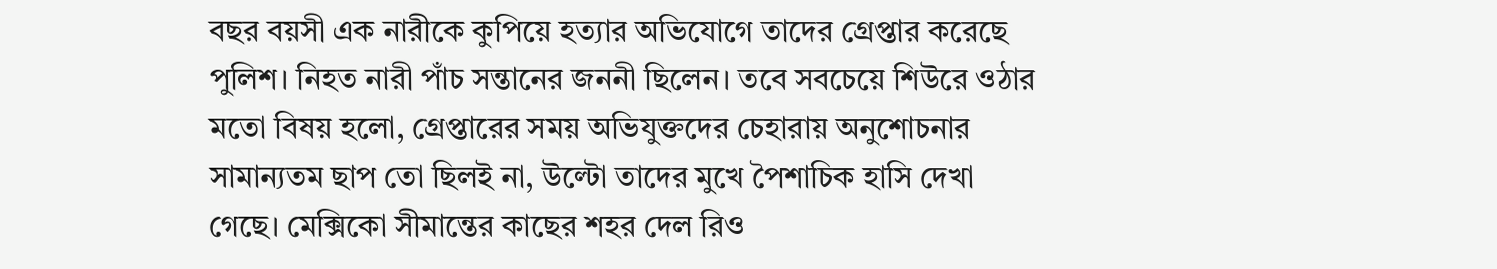বছর বয়সী এক নারীকে কুপিয়ে হত্যার অভিযোগে তাদের গ্রেপ্তার করেছে পুলিশ। নিহত নারী পাঁচ সন্তানের জননী ছিলেন। তবে সবচেয়ে শিউরে ওঠার মতো বিষয় হলো, গ্রেপ্তারের সময় অভিযুক্তদের চেহারায় অনুশোচনার সামান্যতম ছাপ তো ছিলই না, উল্টো তাদের মুখে পৈশাচিক হাসি দেখা গেছে। মেক্সিকো সীমান্তের কাছের শহর দেল রিও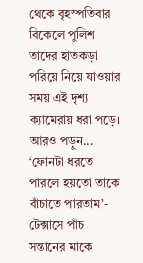থেকে বৃহস্পতিবার বিকেলে পুলিশ তাদের হাতকড়া পরিয়ে নিয়ে যাওয়ার সময় এই দৃশ্য ক্যামেরায় ধরা পড়ে।   আরও পড়ুন... ‘ফোনটা ধরতে পারলে হয়তো তাকে বাঁচাতে পারতাম’- টেক্সাসে পাঁচ সন্তানের মাকে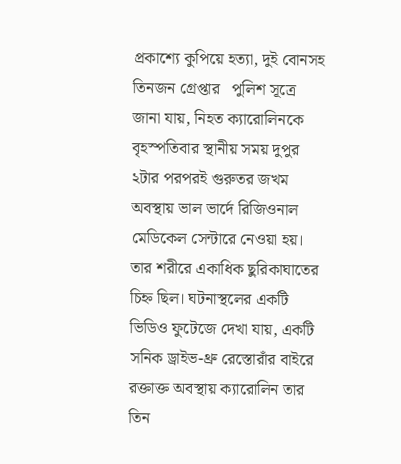প্রকাশ্যে কুপিয়ে হত্যা, দুই বোনসহ তিনজন গ্রেপ্তার   পুলিশ সূত্রে জানা যায়, নিহত ক্যারোলিনকে বৃহস্পতিবার স্থানীয় সময় দুপুর ২টার পরপরই গুরুতর জখম অবস্থায় ভাল ভার্দে রিজিওনাল মেডিকেল সেন্টারে নেওয়া হয়। তার শরীরে একাধিক ছুরিকাঘাতের চিহ্ন ছিল। ঘটনাস্থলের একটি ভিডিও ফুটেজে দেখা যায়, একটি সনিক ড্রাইভ-থ্রু রেস্তোরাঁর বাইরে রক্তাক্ত অবস্থায় ক্যারোলিন তার তিন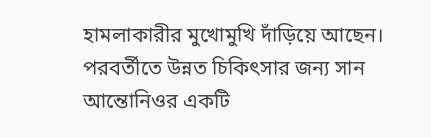হামলাকারীর মুখোমুখি দাঁড়িয়ে আছেন।   পরবর্তীতে উন্নত চিকিৎসার জন্য সান আন্তোনিওর একটি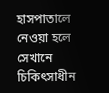হাসপাতালে নেওয়া হলে সেখানে চিকিৎসাধীন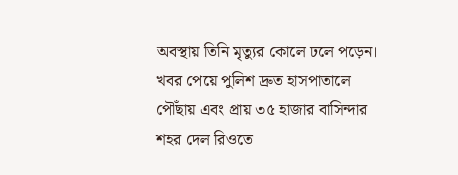অবস্থায় তিনি মৃত্যুর কোলে ঢলে পড়েন। খবর পেয়ে পুলিশ দ্রুত হাসপাতালে পৌঁছায় এবং প্রায় ৩৫ হাজার বাসিন্দার শহর দেল রিওতে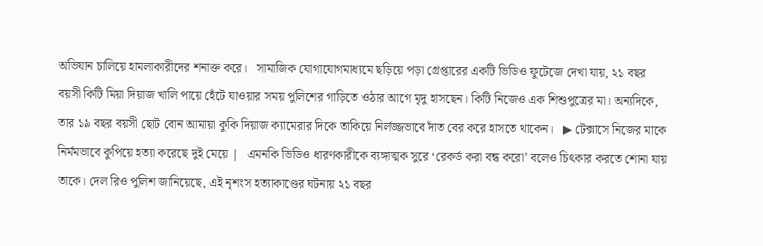অভিযান চালিয়ে হামলাকারীদের শনাক্ত করে।   সামাজিক যোগাযোগমাধ্যমে ছড়িয়ে পড়া গ্রেপ্তারের একটি ভিডিও ফুটেজে দেখা যায়, ২১ বছর বয়সী কিটি মিয়া দিয়াজ খালি পায়ে হেঁটে যাওয়ার সময় পুলিশের গাড়িতে ওঠার আগে মৃদু হাসছেন। কিটি নিজেও এক শিশুপুত্রের মা। অন্যদিকে, তার ১৯ বছর বয়সী ছোট বোন আমায়া কুকি দিয়াজ ক্যামেরার দিকে তাকিয়ে নির্লজ্জভাবে দাঁত বের করে হাসতে থাকেন।   ▶ টেক্সাসে নিজের মাকে নির্মমভাবে কুপিয়ে হত্যা করেছে দুই মেয়ে |   এমনকি ভিডিও ধারণকারীকে ব্যঙ্গাত্মক সুরে ‘রেকর্ড করা বন্ধ করো’ বলেও চিৎকার করতে শোনা যায় তাকে। দেল রিও পুলিশ জানিয়েছে, এই নৃশংস হত্যাকাণ্ডের ঘটনায় ২১ বছর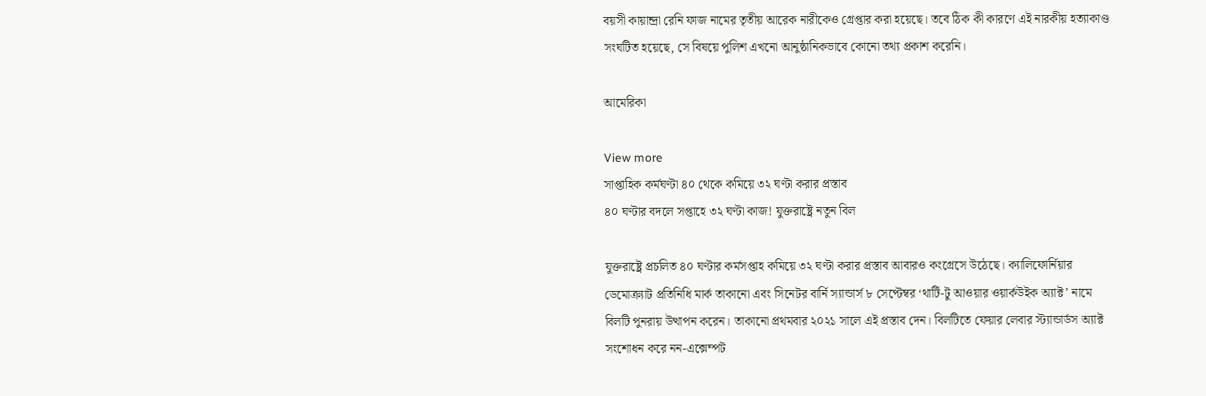বয়সী কায়ান্দ্রা রেনি ফাজ নামের তৃতীয় আরেক নারীকেও গ্রেপ্তার করা হয়েছে। তবে ঠিক কী কারণে এই নারকীয় হত্যাকাণ্ড সংঘটিত হয়েছে, সে বিষয়ে পুলিশ এখনো আনুষ্ঠানিকভাবে কোনো তথ্য প্রকাশ করেনি।

আমেরিকা

View more
সাপ্তাহিক কর্মঘণ্টা ৪০ থেকে কমিয়ে ৩২ ঘণ্টা করার প্রস্তাব
৪০ ঘণ্টার বদলে সপ্তাহে ৩২ ঘণ্টা কাজ! যুক্তরাষ্ট্রে নতুন বিল

যুক্তরাষ্ট্রে প্রচলিত ৪০ ঘণ্টার কর্মসপ্তাহ কমিয়ে ৩২ ঘণ্টা করার প্রস্তাব আবারও কংগ্রেসে উঠেছে। ক্যালিফোর্নিয়ার ডেমোক্র্যাট প্রতিনিধি মার্ক তাকানো এবং সিনেটর বার্নি স্যান্ডার্স ৮ সেপ্টেম্বর ‘থার্টি-টু আওয়ার ওয়ার্কউইক অ্যাক্ট’ নামে বিলটি পুনরায় উত্থাপন করেন। তাকানো প্রথমবার ২০২১ সালে এই প্রস্তাব দেন। বিলটিতে ফেয়ার লেবার স্ট্যান্ডার্ডস অ্যাক্ট সংশোধন করে নন-এক্সেম্পট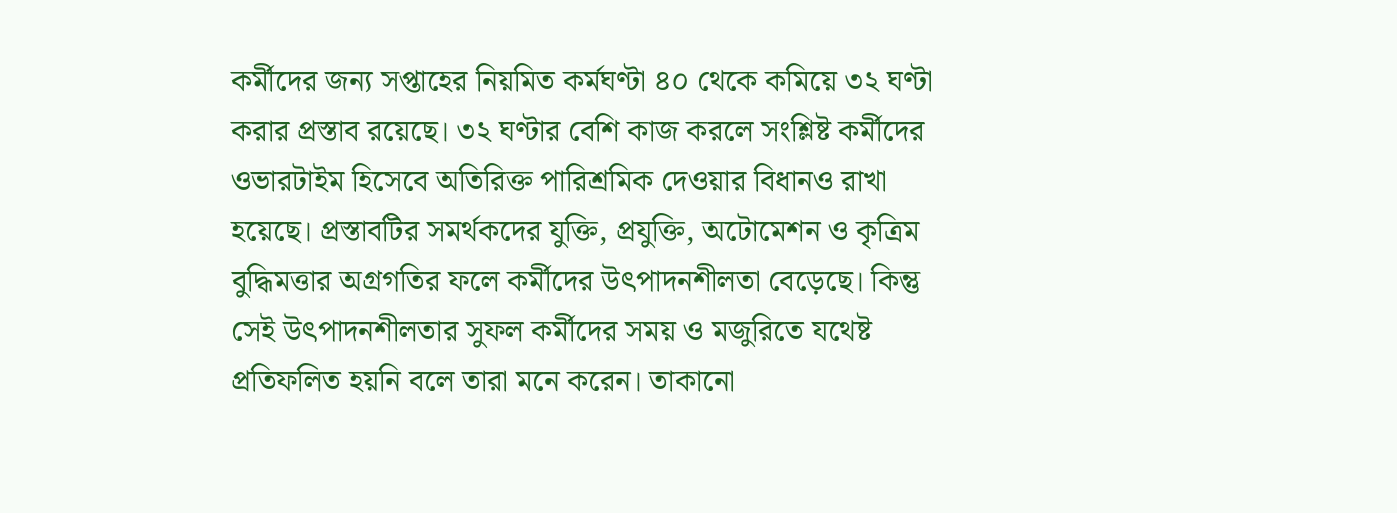কর্মীদের জন্য সপ্তাহের নিয়মিত কর্মঘণ্টা ৪০ থেকে কমিয়ে ৩২ ঘণ্টা করার প্রস্তাব রয়েছে। ৩২ ঘণ্টার বেশি কাজ করলে সংশ্লিষ্ট কর্মীদের ওভারটাইম হিসেবে অতিরিক্ত পারিশ্রমিক দেওয়ার বিধানও রাখা হয়েছে। প্রস্তাবটির সমর্থকদের যুক্তি, প্রযুক্তি, অটোমেশন ও কৃত্রিম বুদ্ধিমত্তার অগ্রগতির ফলে কর্মীদের উৎপাদনশীলতা বেড়েছে। কিন্তু সেই উৎপাদনশীলতার সুফল কর্মীদের সময় ও মজুরিতে যথেষ্ট প্রতিফলিত হয়নি বলে তারা মনে করেন। তাকানো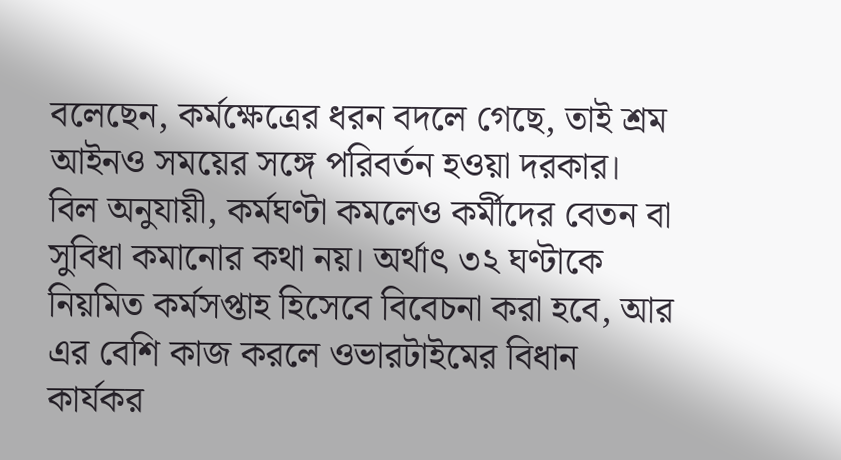বলেছেন, কর্মক্ষেত্রের ধরন বদলে গেছে, তাই শ্রম আইনও সময়ের সঙ্গে পরিবর্তন হওয়া দরকার। বিল অনুযায়ী, কর্মঘণ্টা কমলেও কর্মীদের বেতন বা সুবিধা কমানোর কথা নয়। অর্থাৎ ৩২ ঘণ্টাকে নিয়মিত কর্মসপ্তাহ হিসেবে বিবেচনা করা হবে, আর এর বেশি কাজ করলে ওভারটাইমের বিধান কার্যকর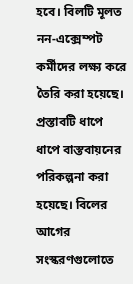হবে। বিলটি মূলত নন-এক্সেম্পট কর্মীদের লক্ষ্য করে তৈরি করা হয়েছে। প্রস্তাবটি ধাপে ধাপে বাস্তবায়নের পরিকল্পনা করা হয়েছে। বিলের আগের সংস্করণগুলোতে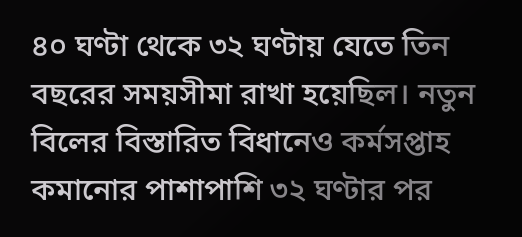৪০ ঘণ্টা থেকে ৩২ ঘণ্টায় যেতে তিন বছরের সময়সীমা রাখা হয়েছিল। নতুন বিলের বিস্তারিত বিধানেও কর্মসপ্তাহ কমানোর পাশাপাশি ৩২ ঘণ্টার পর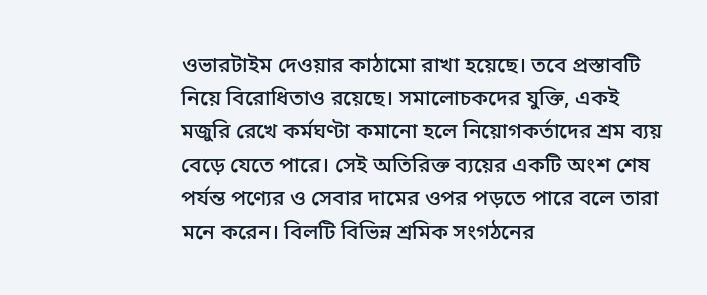ওভারটাইম দেওয়ার কাঠামো রাখা হয়েছে। তবে প্রস্তাবটি নিয়ে বিরোধিতাও রয়েছে। সমালোচকদের যুক্তি, একই মজুরি রেখে কর্মঘণ্টা কমানো হলে নিয়োগকর্তাদের শ্রম ব্যয় বেড়ে যেতে পারে। সেই অতিরিক্ত ব্যয়ের একটি অংশ শেষ পর্যন্ত পণ্যের ও সেবার দামের ওপর পড়তে পারে বলে তারা মনে করেন। বিলটি বিভিন্ন শ্রমিক সংগঠনের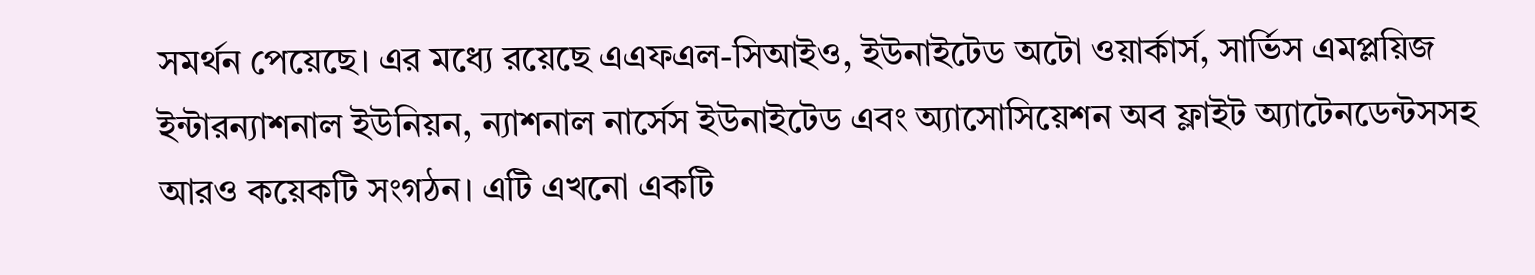সমর্থন পেয়েছে। এর মধ্যে রয়েছে এএফএল-সিআইও, ইউনাইটেড অটো ওয়ার্কার্স, সার্ভিস এমপ্লয়িজ ইন্টারন্যাশনাল ইউনিয়ন, ন্যাশনাল নার্সেস ইউনাইটেড এবং অ্যাসোসিয়েশন অব ফ্লাইট অ্যাটেনডেন্টসসহ আরও কয়েকটি সংগঠন। এটি এখনো একটি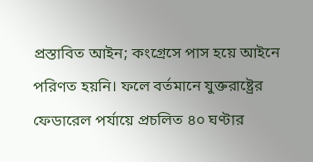প্রস্তাবিত আইন; কংগ্রেসে পাস হয়ে আইনে পরিণত হয়নি। ফলে বর্তমানে যুক্তরাষ্ট্রের ফেডারেল পর্যায়ে প্রচলিত ৪০ ঘণ্টার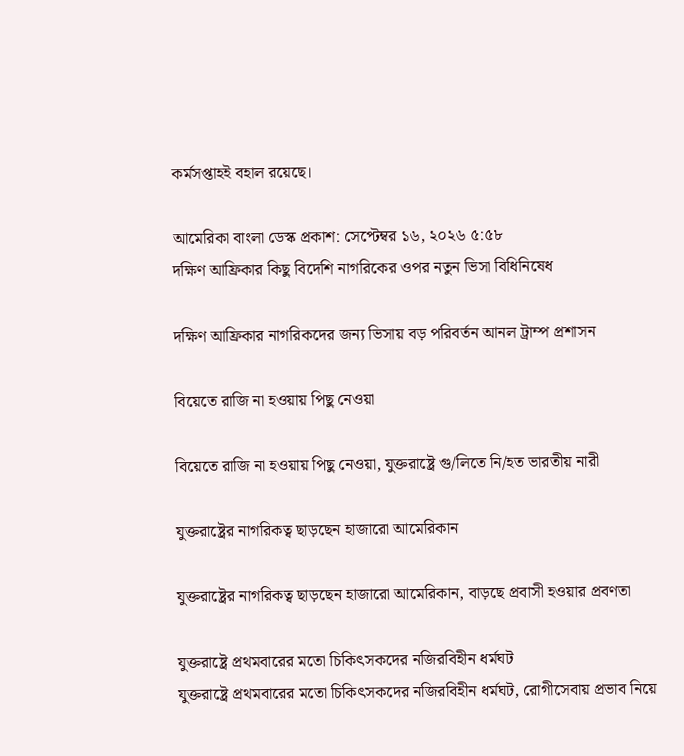কর্মসপ্তাহই বহাল রয়েছে।

আমেরিকা বাংলা ডেস্ক প্রকাশ: সেপ্টেম্বর ১৬, ২০২৬ ৫:৫৮
দক্ষিণ আফ্রিকার কিছু বিদেশি নাগরিকের ওপর নতুন ভিসা বিধিনিষেধ

দক্ষিণ আফ্রিকার নাগরিকদের জন্য ভিসায় বড় পরিবর্তন আনল ট্রাম্প প্রশাসন

বিয়েতে রাজি না হওয়ায় পিছু নেওয়া

বিয়েতে রাজি না হওয়ায় পিছু নেওয়া, যুক্তরাষ্ট্রে গু/লিতে নি/হত ভারতীয় নারী

যুক্তরাষ্ট্রের নাগরিকত্ব ছাড়ছেন হাজারো আমেরিকান

যুক্তরাষ্ট্রের নাগরিকত্ব ছাড়ছেন হাজারো আমেরিকান, বাড়ছে প্রবাসী হওয়ার প্রবণতা

যুক্তরাষ্ট্রে প্রথমবারের মতো চিকিৎসকদের নজিরবিহীন ধর্মঘট
যুক্তরাষ্ট্রে প্রথমবারের মতো চিকিৎসকদের নজিরবিহীন ধর্মঘট, রোগীসেবায় প্রভাব নিয়ে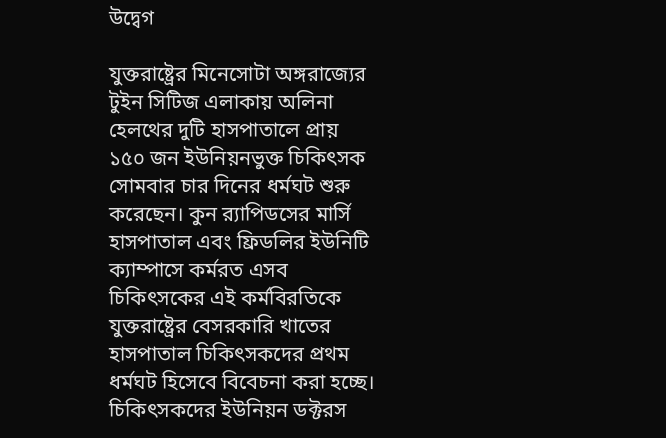উদ্বেগ

যুক্তরাষ্ট্রের মিনেসোটা অঙ্গরাজ্যের টুইন সিটিজ এলাকায় অলিনা হেলথের দুটি হাসপাতালে প্রায় ১৫০ জন ইউনিয়নভুক্ত চিকিৎসক সোমবার চার দিনের ধর্মঘট শুরু করেছেন। কুন র‍্যাপিডসের মার্সি হাসপাতাল এবং ফ্রিডলির ইউনিটি ক্যাম্পাসে কর্মরত এসব চিকিৎসকের এই কর্মবিরতিকে যুক্তরাষ্ট্রের বেসরকারি খাতের হাসপাতাল চিকিৎসকদের প্রথম ধর্মঘট হিসেবে বিবেচনা করা হচ্ছে। চিকিৎসকদের ইউনিয়ন ডক্টরস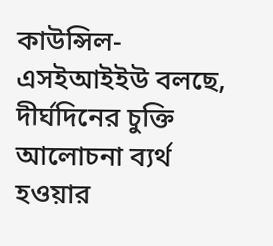কাউন্সিল-এসইআইইউ বলছে, দীর্ঘদিনের চুক্তি আলোচনা ব্যর্থ হওয়ার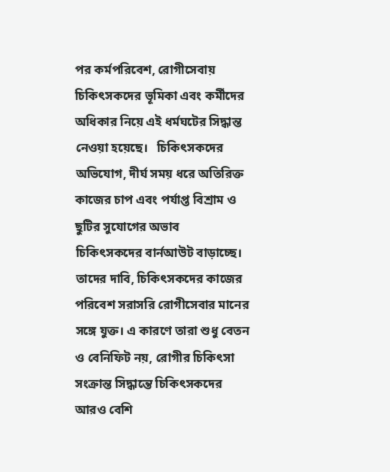পর কর্মপরিবেশ, রোগীসেবায় চিকিৎসকদের ভূমিকা এবং কর্মীদের অধিকার নিয়ে এই ধর্মঘটের সিদ্ধান্ত নেওয়া হয়েছে।   চিকিৎসকদের অভিযোগ, দীর্ঘ সময় ধরে অতিরিক্ত কাজের চাপ এবং পর্যাপ্ত বিশ্রাম ও ছুটির সুযোগের অভাব চিকিৎসকদের বার্নআউট বাড়াচ্ছে। তাদের দাবি, চিকিৎসকদের কাজের পরিবেশ সরাসরি রোগীসেবার মানের সঙ্গে যুক্ত। এ কারণে তারা শুধু বেতন ও বেনিফিট নয়, রোগীর চিকিৎসা সংক্রান্ত সিদ্ধান্তে চিকিৎসকদের আরও বেশি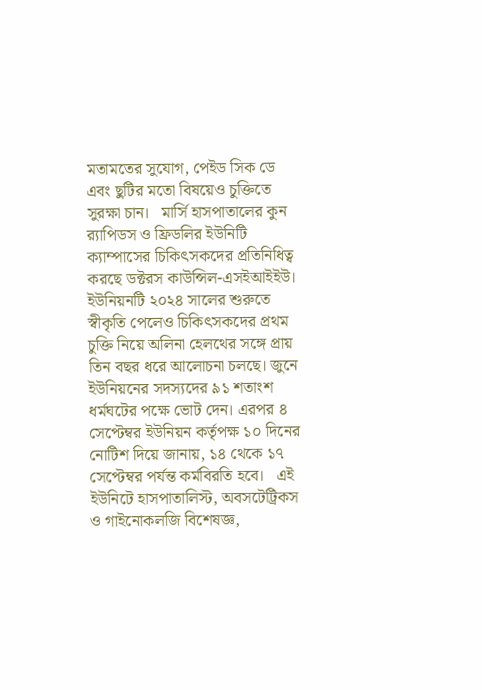মতামতের সুযোগ, পেইড সিক ডে এবং ছুটির মতো বিষয়েও চুক্তিতে সুরক্ষা চান।   মার্সি হাসপাতালের কুন র‍্যাপিডস ও ফ্রিডলির ইউনিটি ক্যাম্পাসের চিকিৎসকদের প্রতিনিধিত্ব করছে ডক্টরস কাউন্সিল-এসইআইইউ। ইউনিয়নটি ২০২৪ সালের শুরুতে স্বীকৃতি পেলেও চিকিৎসকদের প্রথম চুক্তি নিয়ে অলিনা হেলথের সঙ্গে প্রায় তিন বছর ধরে আলোচনা চলছে। জুনে ইউনিয়নের সদস্যদের ৯১ শতাংশ ধর্মঘটের পক্ষে ভোট দেন। এরপর ৪ সেপ্টেম্বর ইউনিয়ন কর্তৃপক্ষ ১০ দিনের নোটিশ দিয়ে জানায়, ১৪ থেকে ১৭ সেপ্টেম্বর পর্যন্ত কর্মবিরতি হবে।   এই ইউনিটে হাসপাতালিস্ট, অবসটেট্রিকস ও গাইনোকলজি বিশেষজ্ঞ,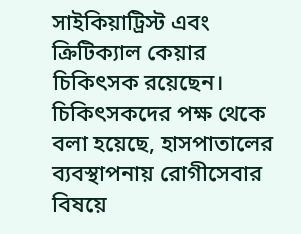সাইকিয়াট্রিস্ট এবং ক্রিটিক্যাল কেয়ার চিকিৎসক রয়েছেন। চিকিৎসকদের পক্ষ থেকে বলা হয়েছে, হাসপাতালের ব্যবস্থাপনায় রোগীসেবার বিষয়ে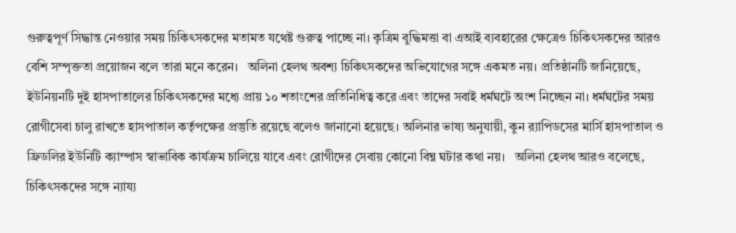গুরুত্বপূর্ণ সিদ্ধান্ত নেওয়ার সময় চিকিৎসকদের মতামত যথেষ্ট গুরুত্ব পাচ্ছে না। কৃত্রিম বুদ্ধিমত্তা বা এআই ব্যবহারের ক্ষেত্রেও চিকিৎসকদের আরও বেশি সম্পৃক্ততা প্রয়োজন বলে তারা মনে করেন।   অলিনা হেলথ অবশ্য চিকিৎসকদের অভিযোগের সঙ্গে একমত নয়। প্রতিষ্ঠানটি জানিয়েছে, ইউনিয়নটি দুই হাসপাতালের চিকিৎসকদের মধ্যে প্রায় ১০ শতাংশের প্রতিনিধিত্ব করে এবং তাদের সবাই ধর্মঘটে অংশ নিচ্ছেন না। ধর্মঘটের সময় রোগীসেবা চালু রাখতে হাসপাতাল কর্তৃপক্ষের প্রস্তুতি রয়েছে বলেও জানানো হয়েছে। অলিনার ভাষ্য অনুযায়ী, কুন র‍্যাপিডসের মার্সি হাসপাতাল ও ফ্রিডলির ইউনিটি ক্যাম্পাস স্বাভাবিক কার্যক্রম চালিয়ে যাবে এবং রোগীদের সেবায় কোনো বিঘ্ন ঘটার কথা নয়।   অলিনা হেলথ আরও বলেছে, চিকিৎসকদের সঙ্গে ন্যায্য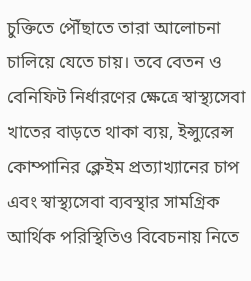চুক্তিতে পৌঁছাতে তারা আলোচনা চালিয়ে যেতে চায়। তবে বেতন ও বেনিফিট নির্ধারণের ক্ষেত্রে স্বাস্থ্যসেবা খাতের বাড়তে থাকা ব্যয়, ইন্স্যুরেন্স কোম্পানির ক্লেইম প্রত্যাখ্যানের চাপ এবং স্বাস্থ্যসেবা ব্যবস্থার সামগ্রিক আর্থিক পরিস্থিতিও বিবেচনায় নিতে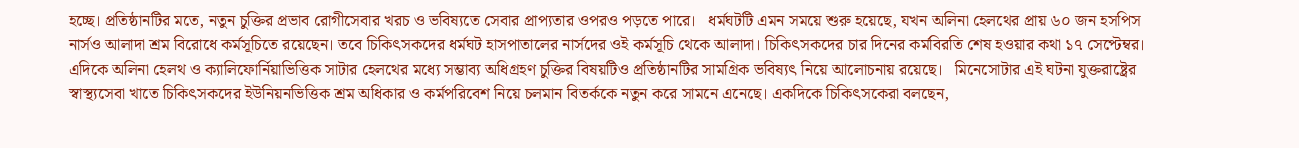হচ্ছে। প্রতিষ্ঠানটির মতে, নতুন চুক্তির প্রভাব রোগীসেবার খরচ ও ভবিষ্যতে সেবার প্রাপ্যতার ওপরও পড়তে পারে।   ধর্মঘটটি এমন সময়ে শুরু হয়েছে, যখন অলিনা হেলথের প্রায় ৬০ জন হসপিস নার্সও আলাদা শ্রম বিরোধে কর্মসূচিতে রয়েছেন। তবে চিকিৎসকদের ধর্মঘট হাসপাতালের নার্সদের ওই কর্মসূচি থেকে আলাদা। চিকিৎসকদের চার দিনের কর্মবিরতি শেষ হওয়ার কথা ১৭ সেপ্টেম্বর। এদিকে অলিনা হেলথ ও ক্যালিফোর্নিয়াভিত্তিক সাটার হেলথের মধ্যে সম্ভাব্য অধিগ্রহণ চুক্তির বিষয়টিও প্রতিষ্ঠানটির সামগ্রিক ভবিষ্যৎ নিয়ে আলোচনায় রয়েছে।   মিনেসোটার এই ঘটনা যুক্তরাষ্ট্রের স্বাস্থ্যসেবা খাতে চিকিৎসকদের ইউনিয়নভিত্তিক শ্রম অধিকার ও কর্মপরিবেশ নিয়ে চলমান বিতর্ককে নতুন করে সামনে এনেছে। একদিকে চিকিৎসকেরা বলছেন,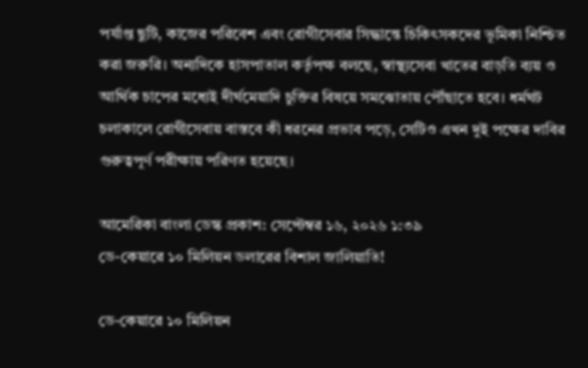পর্যাপ্ত ছুটি, কাজের পরিবেশ এবং রোগীসেবার সিদ্ধান্তে চিকিৎসকদের ভূমিকা নিশ্চিত করা জরুরি। অন্যদিকে হাসপাতাল কর্তৃপক্ষ বলছে, স্বাস্থ্যসেবা খাতের বাড়তি ব্যয় ও আর্থিক চাপের মধ্যেই দীর্ঘমেয়াদি চুক্তির বিষয়ে সমঝোতায় পৌঁছাতে হবে। ধর্মঘট চলাকালে রোগীসেবায় বাস্তবে কী ধরনের প্রভাব পড়ে, সেটিও এখন দুই পক্ষের দাবির গুরুত্বপূর্ণ পরীক্ষায় পরিণত হয়েছে।

আমেরিকা বাংলা ডেস্ক প্রকাশ: সেপ্টেম্বর ১৬, ২০২৬ ১:৩৯
ডে-কেয়ারে ১০ মিলিয়ন ডলারের বিশাল জালিয়াতি!

ডে-কেয়ারে ১০ মিলিয়ন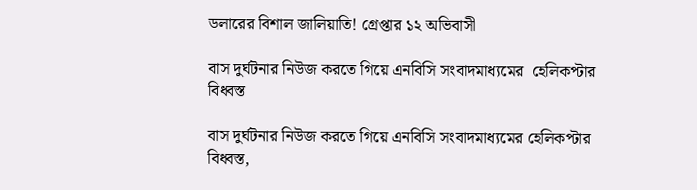ডলারের বিশাল জালিয়াতি! গ্রেপ্তার ১২ অভিবাসী

বাস দুর্ঘটনার নিউজ করতে গিয়ে এনবিসি সংবাদমাধ্যমের  হেলিকপ্টার বিধ্বস্ত

বাস দুর্ঘটনার নিউজ করতে গিয়ে এনবিসি সংবাদমাধ্যমের হেলিকপ্টার বিধ্বস্ত,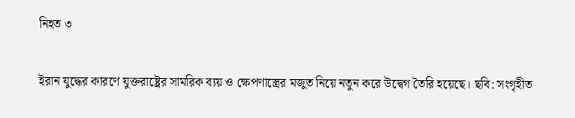নিহত ৩

ইরান যুদ্ধের কারণে যুক্তরাষ্ট্রের সামরিক ব্যয় ও ক্ষেপণাস্ত্রের মজুত নিয়ে নতুন করে উদ্বেগ তৈরি হয়েছে। ছবি: সংগৃহীত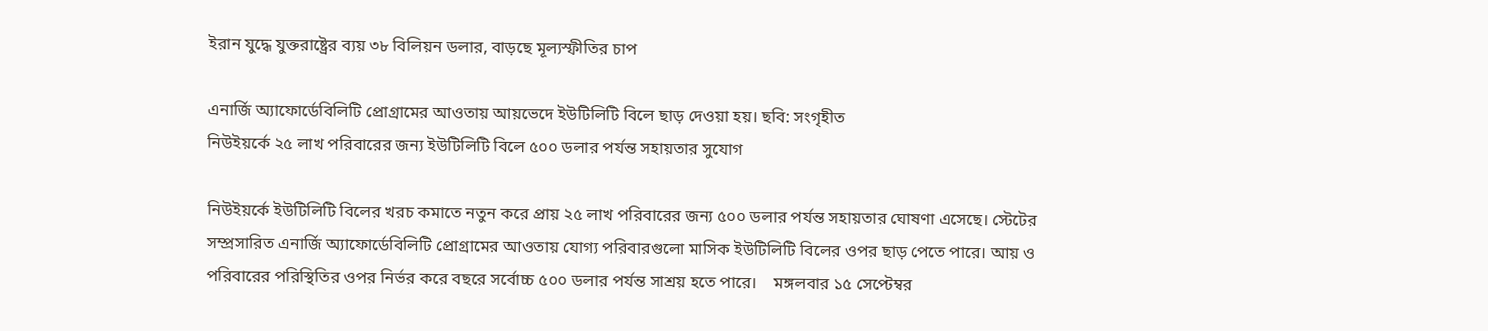ইরান যুদ্ধে যুক্তরাষ্ট্রের ব্যয় ৩৮ বিলিয়ন ডলার, বাড়ছে মূল্যস্ফীতির চাপ

এনার্জি অ্যাফোর্ডেবিলিটি প্রোগ্রামের আওতায় আয়ভেদে ইউটিলিটি বিলে ছাড় দেওয়া হয়। ছবি: সংগৃহীত
নিউইয়র্কে ২৫ লাখ পরিবারের জন্য ইউটিলিটি বিলে ৫০০ ডলার পর্যন্ত সহায়তার সুযোগ

নিউইয়র্কে ইউটিলিটি বিলের খরচ কমাতে নতুন করে প্রায় ২৫ লাখ পরিবারের জন্য ৫০০ ডলার পর্যন্ত সহায়তার ঘোষণা এসেছে। স্টেটের সম্প্রসারিত এনার্জি অ্যাফোর্ডেবিলিটি প্রোগ্রামের আওতায় যোগ্য পরিবারগুলো মাসিক ইউটিলিটি বিলের ওপর ছাড় পেতে পারে। আয় ও পরিবারের পরিস্থিতির ওপর নির্ভর করে বছরে সর্বোচ্চ ৫০০ ডলার পর্যন্ত সাশ্রয় হতে পারে।    মঙ্গলবার ১৫ সেপ্টেম্বর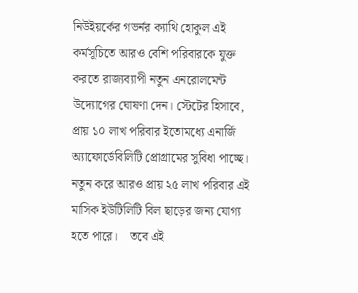নিউইয়র্কের গভর্নর ক্যাথি হোকুল এই কর্মসূচিতে আরও বেশি পরিবারকে যুক্ত করতে রাজ্যব্যাপী নতুন এনরোলমেন্ট উদ্যোগের ঘোষণা দেন। স্টেটের হিসাবে, প্রায় ১০ লাখ পরিবার ইতোমধ্যে এনার্জি অ্যাফোর্ডেবিলিটি প্রোগ্রামের সুবিধা পাচ্ছে। নতুন করে আরও প্রায় ২৫ লাখ পরিবার এই মাসিক ইউটিলিটি বিল ছাড়ের জন্য যোগ্য হতে পারে।    তবে এই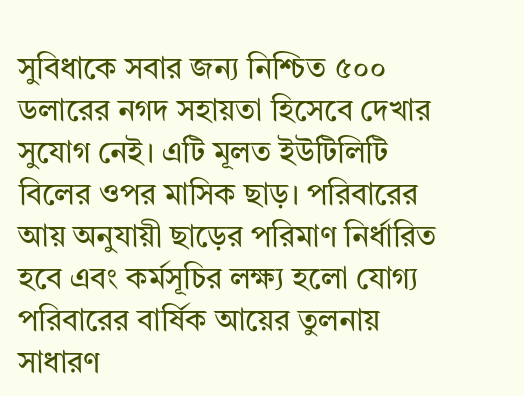সুবিধাকে সবার জন্য নিশ্চিত ৫০০ ডলারের নগদ সহায়তা হিসেবে দেখার সুযোগ নেই। এটি মূলত ইউটিলিটি বিলের ওপর মাসিক ছাড়। পরিবারের আয় অনুযায়ী ছাড়ের পরিমাণ নির্ধারিত হবে এবং কর্মসূচির লক্ষ্য হলো যোগ্য পরিবারের বার্ষিক আয়ের তুলনায় সাধারণ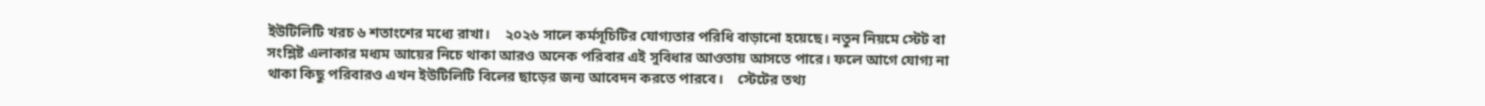ইউটিলিটি খরচ ৬ শতাংশের মধ্যে রাখা।    ২০২৬ সালে কর্মসূচিটির যোগ্যতার পরিধি বাড়ানো হয়েছে। নতুন নিয়মে স্টেট বা সংশ্লিষ্ট এলাকার মধ্যম আয়ের নিচে থাকা আরও অনেক পরিবার এই সুবিধার আওতায় আসতে পারে। ফলে আগে যোগ্য না থাকা কিছু পরিবারও এখন ইউটিলিটি বিলের ছাড়ের জন্য আবেদন করতে পারবে।    স্টেটের তথ্য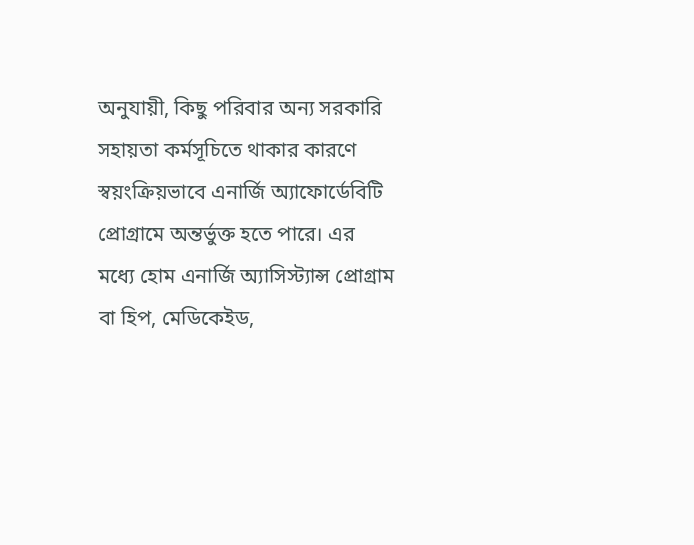অনুযায়ী, কিছু পরিবার অন্য সরকারি সহায়তা কর্মসূচিতে থাকার কারণে স্বয়ংক্রিয়ভাবে এনার্জি অ্যাফোর্ডেবিটি প্রোগ্রামে অন্তর্ভুক্ত হতে পারে। এর মধ্যে হোম এনার্জি অ্যাসিস্ট্যান্স প্রোগ্রাম বা হিপ, মেডিকেইড,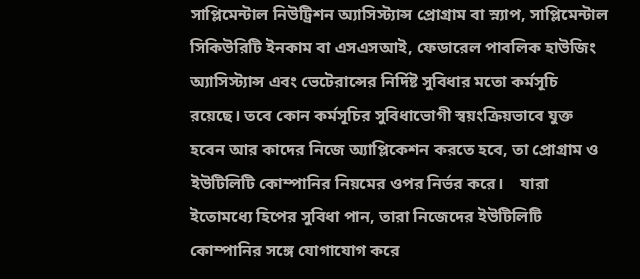সাপ্লিমেন্টাল নিউট্রিশন অ্যাসিস্ট্যান্স প্রোগ্রাম বা স্ন্যাপ, সাপ্লিমেন্টাল সিকিউরিটি ইনকাম বা এসএসআই, ফেডারেল পাবলিক হাউজিং অ্যাসিস্ট্যান্স এবং ভেটেরান্সের নির্দিষ্ট সুবিধার মতো কর্মসূচি রয়েছে। তবে কোন কর্মসূচির সুবিধাভোগী স্বয়ংক্রিয়ভাবে যুক্ত হবেন আর কাদের নিজে অ্যাপ্লিকেশন করতে হবে, তা প্রোগ্রাম ও ইউটিলিটি কোম্পানির নিয়মের ওপর নির্ভর করে।    যারা ইতোমধ্যে হিপের সুবিধা পান, তারা নিজেদের ইউটিলিটি কোম্পানির সঙ্গে যোগাযোগ করে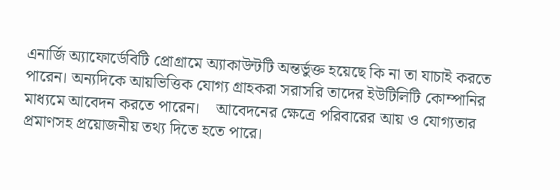এনার্জি অ্যাফোর্ডেবিটি প্রোগ্রামে অ্যাকাউন্টটি অন্তর্ভুক্ত হয়েছে কি না তা যাচাই করতে পারেন। অন্যদিকে আয়ভিত্তিক যোগ্য গ্রাহকরা সরাসরি তাদের ইউটিলিটি কোম্পানির মাধ্যমে আবেদন করতে পারেন।    আবেদনের ক্ষেত্রে পরিবারের আয় ও যোগ্যতার প্রমাণসহ প্রয়োজনীয় তথ্য দিতে হতে পারে।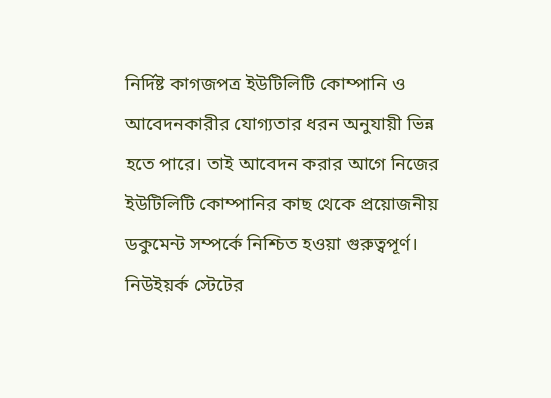নির্দিষ্ট কাগজপত্র ইউটিলিটি কোম্পানি ও আবেদনকারীর যোগ্যতার ধরন অনুযায়ী ভিন্ন হতে পারে। তাই আবেদন করার আগে নিজের ইউটিলিটি কোম্পানির কাছ থেকে প্রয়োজনীয় ডকুমেন্ট সম্পর্কে নিশ্চিত হওয়া গুরুত্বপূর্ণ।   নিউইয়র্ক স্টেটের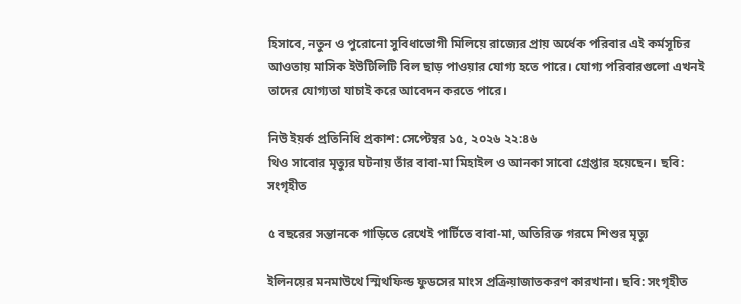হিসাবে, নতুন ও পুরোনো সুবিধাভোগী মিলিয়ে রাজ্যের প্রায় অর্ধেক পরিবার এই কর্মসূচির আওতায় মাসিক ইউটিলিটি বিল ছাড় পাওয়ার যোগ্য হতে পারে। যোগ্য পরিবারগুলো এখনই তাদের যোগ্যতা যাচাই করে আবেদন করতে পারে।

নিউ ইয়র্ক প্রতিনিধি প্রকাশ: সেপ্টেম্বর ১৫, ২০২৬ ২২:৪৬
থিও সাবোর মৃত্যুর ঘটনায় তাঁর বাবা-মা মিহাইল ও আনকা সাবো গ্রেপ্তার হয়েছেন। ছবি: সংগৃহীত

৫ বছরের সন্তানকে গাড়িতে রেখেই পার্টিতে বাবা-মা, অতিরিক্ত গরমে শিশুর মৃত্যু

ইলিনয়ের মনমাউথে স্মিথফিল্ড ফুডসের মাংস প্রক্রিয়াজাতকরণ কারখানা। ছবি: সংগৃহীত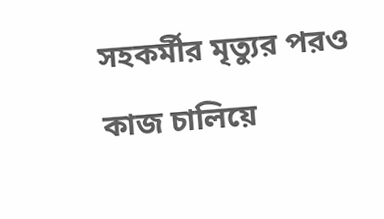সহকর্মীর মৃত্যুর পরও কাজ চালিয়ে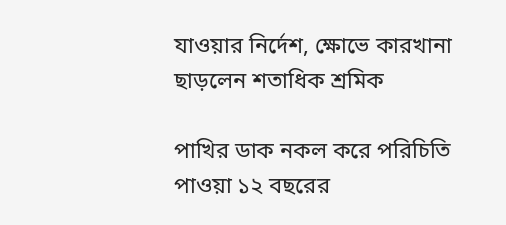যাওয়ার নির্দেশ, ক্ষোভে কারখানা ছাড়লেন শতাধিক শ্রমিক

পাখির ডাক নকল করে পরিচিতি পাওয়া ১২ বছরের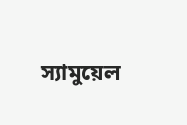স্যামুয়েল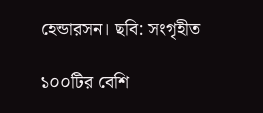হেন্ডারসন। ছবি: সংগৃহীত

১০০টির বেশি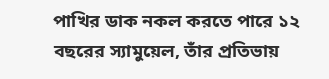পাখির ডাক নকল করতে পারে ১২ বছরের স্যামুয়েল, তাঁর প্রতিভায়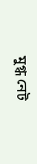মুগ্ধ নেট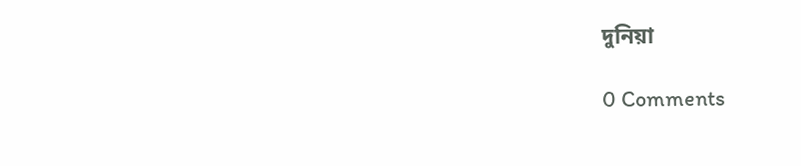দুনিয়া

0 Comments